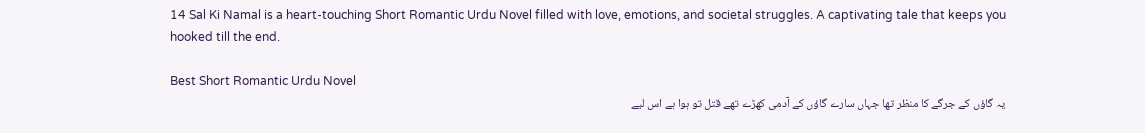14 Sal Ki Namal is a heart-touching Short Romantic Urdu Novel filled with love, emotions, and societal struggles. A captivating tale that keeps you hooked till the end.

Best Short Romantic Urdu Novel
یہ گاؤں کے جرگے کا منظر تھا جہاں سارے گاؤں کے آدمی کھڑے تھے قتل تو ہوا ہے اس لیے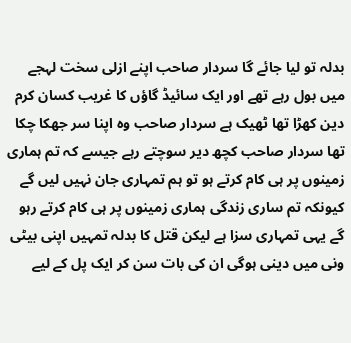بدلہ تو لیا جائے گا سردار صاحب اپنے ازلی سخت لہجے میں بول رہے تھے اور ایک سائیڈ گاؤں کا غریب کسان کرم دین کھڑا تھا ٹھیک ہے سردار صاحب وہ اپنا سر جھکا چکا تھا سردار صاحب کچھ دیر سوچتے رہے جیسے کہ تم ہماری زمینوں پر ہی کام کرتے ہو تو ہم تمہاری جان نہیں لیں گے کیونکہ تم ساری زندگی ہماری زمینوں پر ہی کام کرتے رہو گے یہی تمہاری سزا ہے لیکن قتل کا بدلہ تمہیں اپنی بیٹی ونی میں دینی ہوگی ان کی بات سن کر ایک پل کے لیے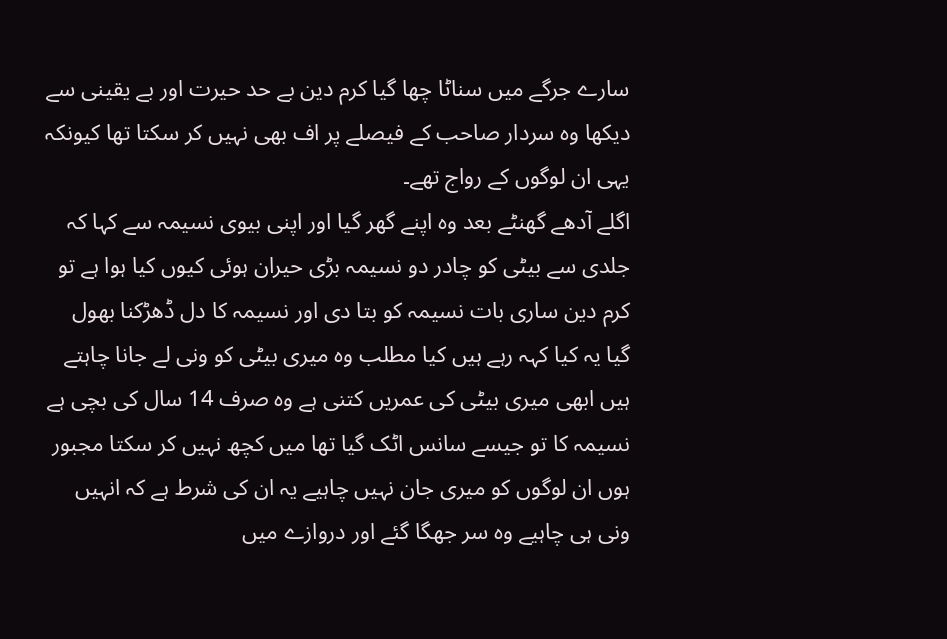سارے جرگے میں سناٹا چھا گیا کرم دین بے حد حیرت اور بے یقینی سے دیکھا وہ سردار صاحب کے فیصلے پر اف بھی نہیں کر سکتا تھا کیونکہ یہی ان لوگوں کے رواج تھے۔
اگلے آدھے گھنٹے بعد وہ اپنے گھر گیا اور اپنی بیوی نسیمہ سے کہا کہ جلدی سے بیٹی کو چادر دو نسیمہ بڑی حیران ہوئی کیوں کیا ہوا ہے تو کرم دین ساری بات نسیمہ کو بتا دی اور نسیمہ کا دل ڈھڑکنا بھول گیا یہ کیا کہہ رہے ہیں کیا مطلب وہ میری بیٹی کو ونی لے جانا چاہتے ہیں ابھی میری بیٹی کی عمریں کتنی ہے وہ صرف 14 سال کی بچی ہے نسیمہ کا تو جیسے سانس اٹک گیا تھا میں کچھ نہیں کر سکتا مجبور ہوں ان لوگوں کو میری جان نہیں چاہیے یہ ان کی شرط ہے کہ انہیں ونی ہی چاہیے وہ سر جھگا گئے اور دروازے میں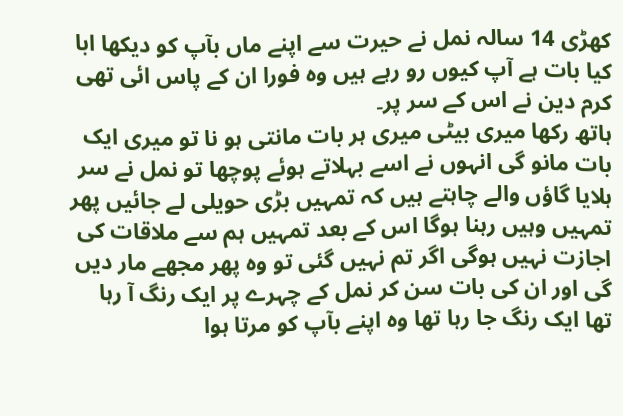کھڑی 14 سالہ نمل نے حیرت سے اپنے ماں بآپ کو دیکھا ابا کیا بات ہے آپ کیوں رو رہے ہیں وہ فورا ان کے پاس ائی تھی کرم دین نے اس کے سر پر۔
ہاتھ رکھا میری بیٹی میری ہر بات مانتی ہو نا تو میری ایک بات مانو گی انہوں نے اسے بہلاتے ہوئے پوچھا تو نمل نے سر ہلایا گاؤں والے چاہتے ہیں کہ تمہیں بڑی حویلی لے جائیں پھر تمہیں وہیں رہنا ہوگا اس کے بعد تمہیں ہم سے ملاقات کی اجازت نہیں ہوگی اگر تم نہیں گئی تو وہ پھر مجھے مار دیں گی اور ان کی بات سن کر نمل کے چہرے پر ایک رنگ آ رہا تھا ایک رنگ جا رہا تھا وہ اپنے بآپ کو مرتا ہوا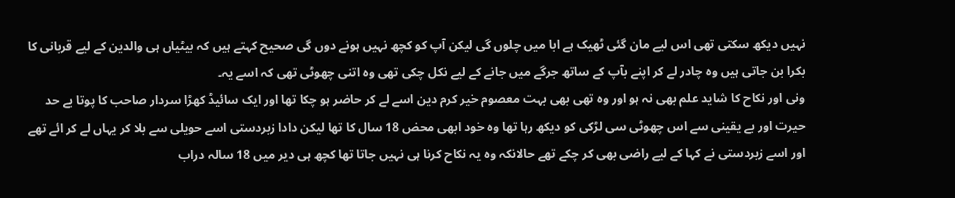نہیں دیکھ سکتی تھی اس لیے مان گئی ٹھیک ہے ابا میں چلوں گی لیکن آپ کو کچھ نہیں ہونے دوں گی صحیح کہتے ہیں کہ بیٹیاں ہی والدین کے لیے قربانی کا بکرا بن جاتی ہیں وہ چادر لے کر اپنے بآپ کے ساتھ جرگے میں جانے کے لیے نکل چکی تھی وہ اتنی چھوٹی تھی کہ اسے یہ۔
ونی اور نکاح کا شاید علم بھی نہ ہو اور وہ تھی بھی بہت معصوم خیر کرم دین اسے لے کر حاضر ہو چکا تھا اور ایک سائیڈ کھڑا سردار صاحب کا پوتا بے حد حیرت اور بے یقینی سے اس چھوٹی سی لڑکی کو دیکھ رہا تھا وہ خود ابھی محض 18 سال کا تھا لیکن دادا زبردستی اسے حویلی سے بلا کر یہاں لے کر ائے تھے اور اسے زبردستی نے کہا کے لیے راضی بھی کر چکے تھے حالانکہ وہ یہ نکاح کرنا ہی نہیں جاتا تھا کچھ ہی دیر میں 18 سالہ دراب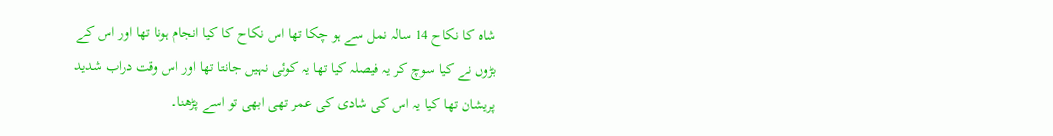شاہ کا نکاح 14 سالہ نمل سے ہو چکا تھا اس نکاح کا کیا انجام ہونا تھا اور اس کے بڑوں نے کیا سوچ کر یہ فیصلہ کیا تھا یہ کوئی نہیں جانتا تھا اور اس وقت دراب شدید پریشان تھا کیا یہ اس کی شادی کی عمر تھی ابھی تو اسے پڑھنا۔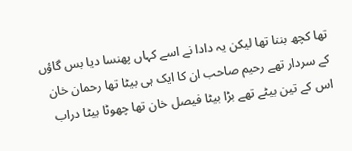تھا کچھ بننا تھا لیکن یہ دادا نے اسے کہاں پھنسا دیا بس گاؤں کے سردار تھے رحیم صاحب ان کا ایک ہی بیٹا تھا رحمان خان اس کے تین بیٹے تھے بڑا بیٹا فیصل خان تھا چھوٹا بیٹا دراب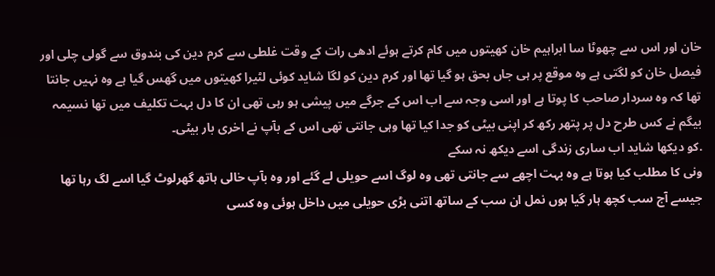خان اور اس سے چھوٹا سا ابراہیم خان کھیتوں میں کام کرتے ہوئے ادھی رات کے وقت غلطی سے کرم دین کی بندوق سے گولی چلی اور فیصل خان کو لگتی ہے وہ موقع پر ہی جاں بحق ہو گیا تھا اور کرم دین کو لگا شاید کوئی لٹیرا کھیتوں میں گھس گیا ہے وہ نہیں جانتا تھا کہ وہ سردار صاحب کا پوتا ہے اور اسی وجہ سے اب اس کے جرگے میں پیشی ہو رہی تھی ان کا دل بہت تکلیف میں تھا نسیمہ بیگم نے کس طرح دل پر پتھر رکھ کر اپنی بیٹی کو جدا کیا تھا وہی جانتی تھی اس کے بآپ نے اخری بار بیٹی۔
.کو دیکھا شاید اب ساری زندگی اسے دیکھ نہ سکے
ونی کا مطلب کیا ہوتا ہے وہ بہت اچھے سے جانتی تھی وہ لوگ اسے حویلی لے گئے اور وہ بآپ خالی ہاتھ گھرلوٹ گیا اسے لگ رہا تھا جیسے آج سب کچھ ہار گیا ہوں نمل ان سب کے ساتھ اتنی بڑی حویلی میں داخل ہوئی وہ کسی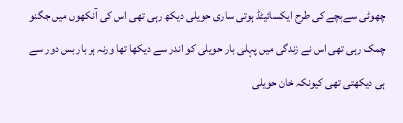چھوٹی سےبچے کی طرح ایکسائیٹڈ ہوتی ساری حویلی دیکھ رہی تھی اس کی آنکھوں میں جگنو چمک رہی تھی اس نے زندگی میں پہلی بار حویلی کو اندر سے دیکھا تھا ورنہ ہر بار بس دور سے ہی دیکھتی تھی کیونکہ خان حویلی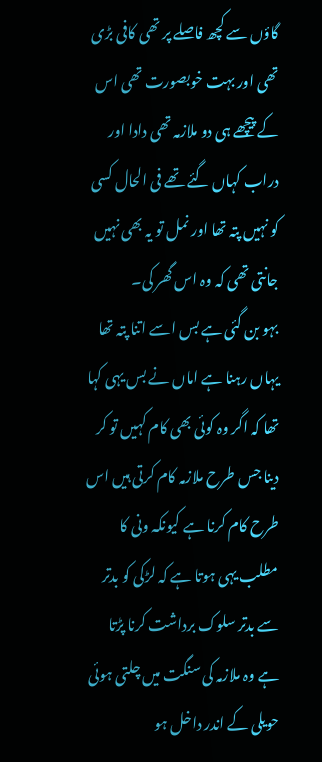گاؤں سے کچھ فاصلے پر تھی کافی بڑی تھی اور بہت خوبصورت تھی اس کے پیچھے ہی دو ملازمہ تھی دادا اور دراب کہاں گئے تھے فی الحال کسی کو نہیں پتہ تھا اور نمل تو یہ بھی نہیں جانتی تھی کہ وہ اس گھر کی۔
بہو بن گئی ہے بس اسے اتنا پتہ تھا یہاں رہنا ہے اماں نے بس یہی کہا تھا کہ اگر وہ کوئی بھی کام کہیں تو کر دینا جس طرح ملازمہ کام کرتی ہیں اس طرح کام کرنا ہے کیونکہ ونی کا مطلب یہی ہوتا ہے کہ لڑکی کو بدتر سے بدتر سلوک برداشت کرنا پڑتا ہے وہ ملازمہ کی سنگت میں چلتی ہوئی حویلی کے اندر داخل ہو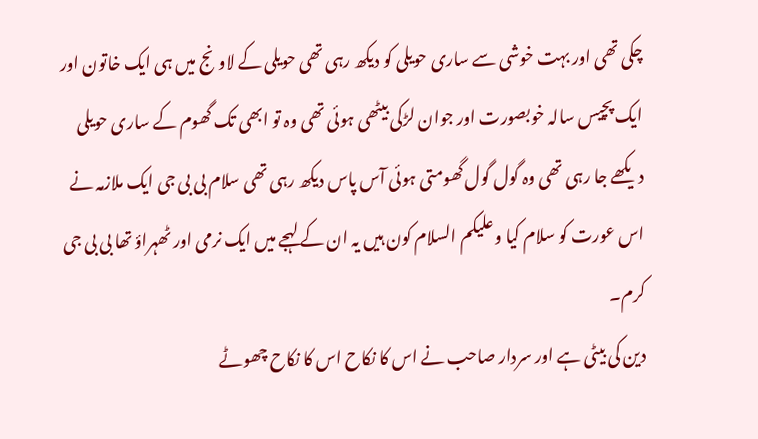چکی تھی اور بہت خوشی سے ساری حویلی کو دیکھ رہی تھی حویلی کے لاونج میں ہی ایک خاتون اور ایک پچیس سالہ خوبصورت اور جوان لڑکی بیٹھی ہوئی تھی وہ تو ابھی تک گھوم کے ساری حویلی دیکھے جا رہی تھی وہ گول گول گھومتی ہوئی آس پاس دیکھ رہی تھی سلام بی بی جی ایک ملازمہ نے اس عورت کو سلام کیا وعلیکم السلام کون ہیں یہ ان کے لہجے میں ایک نرمی اور ٹھہراؤ تھا بی بی جی کرم۔
دین کی بیٹی ہے اور سردار صاحب نے اس کا نکاح اس کا نکاح چھوٹے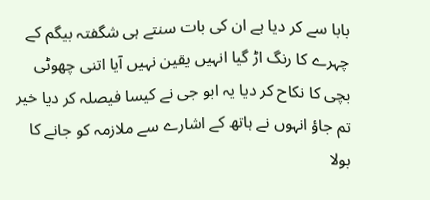بابا سے کر دیا ہے ان کی بات سنتے ہی شگفتہ بیگم کے چہرے کا رنگ اڑ گیا انہیں یقین نہیں آیا اتنی چھوٹی بچی کا نکاح کر دیا یہ ابو جی نے کیسا فیصلہ کر دیا خیر تم جاؤ انہوں نے ہاتھ کے اشارے سے ملازمہ کو جانے کا بولا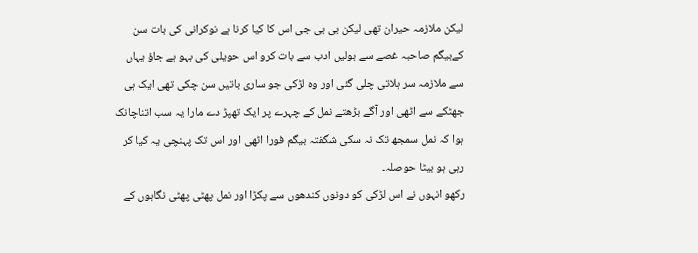لیکن ملازمہ حیران تھی لیکن بی بی جی اس کا کیا کرنا ہے نوکرانی کی بات سن کےبیگم صاحبہ غصے سے بولیں ادب سے بات کرو اس حویلی کی بہو ہے جاؤ یہاں سے ملازمہ سر ہلاتی چلی گئی اور وہ لڑکی جو ساری باتیں سن چکی تھی ایک ہی جھٹکے سے اٹھی اور آگے بڑھتے نمل کے چہرے پر ایک تھپڑ دے مارا یہ سب اتناچانک ہوا کہ نمل سمجھ تک نہ سکی شگفتہ بیگم فورا اٹھی اور اس تک پہنچی یہ کیا کر رہی ہو بیٹا حوصلہ۔
رکھو انہوں نے اس لڑکی کو دونوں کندھوں سے پکڑا اور نمل پھٹی پھٹی نگاہوں کے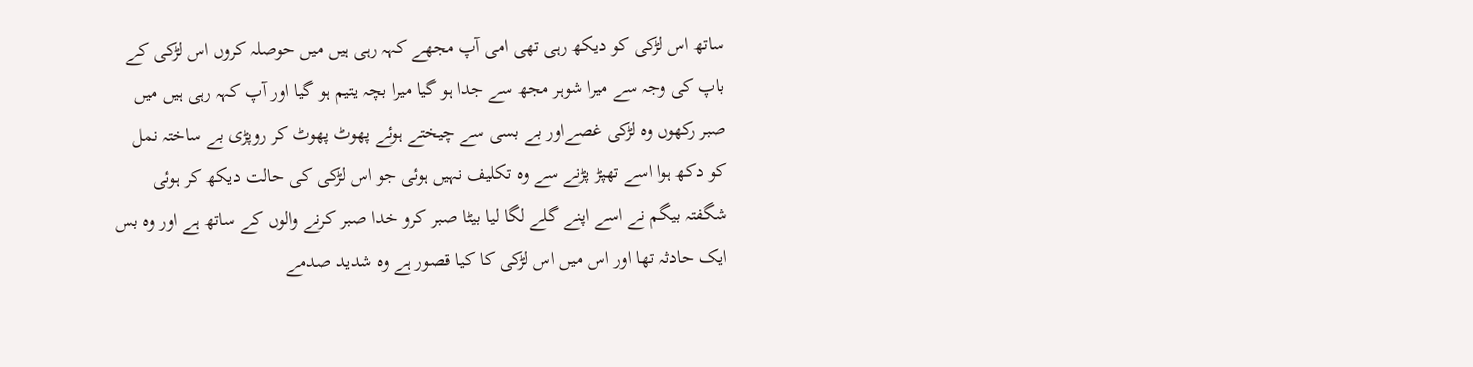ساتھ اس لڑکی کو دیکھ رہی تھی امی آپ مجھے کہہ رہی ہیں میں حوصلہ کروں اس لڑکی کے باپ کی وجہ سے میرا شوہر مجھ سے جدا ہو گیا میرا بچہ یتیم ہو گیا اور آپ کہہ رہی ہیں میں صبر رکھوں وہ لڑکی غصےاور بے بسی سے چیختے ہوئے پھوٹ پھوٹ کر روپڑی بے ساختہ نمل کو دکھ ہوا اسے تھپڑ پڑنے سے وہ تکلیف نہیں ہوئی جو اس لڑکی کی حالت دیکھ کر ہوئی شگفتہ بیگم نے اسے اپنے گلے لگا لیا بیٹا صبر کرو خدا صبر کرنے والوں کے ساتھ ہے اور وہ بس ایک حادثہ تھا اور اس میں اس لڑکی کا کیا قصور ہے وہ شدید صدمے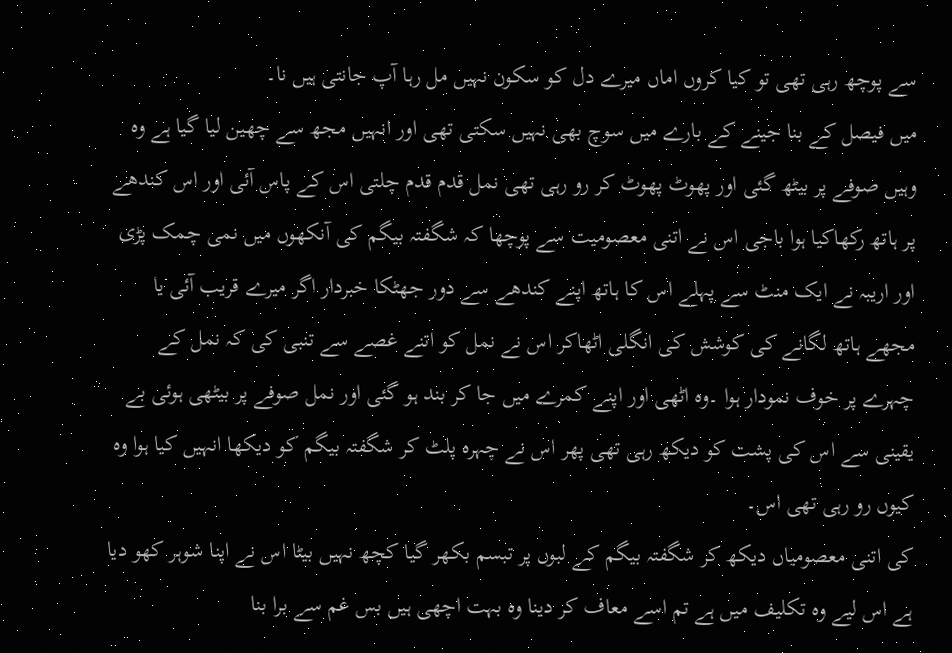سے پوچھ رہی تھی تو کیا کروں اماں میرے دل کو سکون نہیں مل رہا آپ جانتی ہیں نا۔
میں فیصل کے بنا جینے کے بارے میں سوچ بھی نہیں سکتی تھی اور انہیں مجھ سے چھین لیا گیا ہے وہ وہیں صوفے پر بیٹھ گئی اور پھوٹ پھوٹ کر رو رہی تھی نمل قدم قدم چلتی اس کے پاس آئی اور اس کندھے پر ہاتھ رکھاکیا ہوا باجی اس نے اتنی معصومیت سے پوچھا کہ شگفتہ بیگم کی آنکھوں میں نمی چمک پڑی اور اریبہ نے ایک منٹ سے پہلے اس کا ہاتھ اپنے کندھے سے دور جھٹکا خبردار اگر میرے قریب آئی یا مجھے ہاتھ لگانے کی کوشش کی انگلی اٹھاکر اس نے نمل کو اتنے غصے سے تنبی کی کہ نمل کے چہرے پر خوف نمودار ہوا ۔وہ اٹھی اور اپنے کمرے میں جا کر بند ہو گئی اور نمل صوفے پر بیٹھی ہوئی بے یقینی سے اس کی پشت کو دیکھ رہی تھی پھر اس نے چہرہ پلٹ کر شگفتہ بیگم کو دیکھا انہیں کیا ہوا وہ کیوں رو رہی تھی اس۔
کی اتنی معصومیاں دیکھ کر شگفتہ بیگم کے لبوں پر تبسم بکھر گیا کچھ نہیں بیٹا اس نے اپنا شوہر کھو دیا ہے اس لیے وہ تکلیف میں ہے تم اسے معاف کر دینا وہ بہت اچھی ہیں بس غم سے برا بنا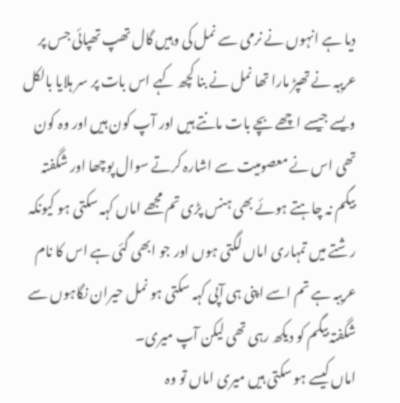دیا ہے انہوں نے نرمی سے نمل کی وہیں گال تھپ تھپائی جس پر عریبہ نے تھپڑ مارا تھا نمل نے بنا کچھ کہے اس بات پر سر ہلایا بالکل ویسے جیسے اچھے بچے بات مانتے ہیں اور آپ کون ہیں اور وہ کون تھی اس نے معصومیت سے اشارہ کرتے سوال پوچھا اور شگفتہ بیگم نہ چاہتے ہوئے بھی ہنس پڑی تم مجھے اماں کہہ سکتی ہو کیونکہ رشتے میں تمہاری اماں لگتی ہوں اور جو ابھی گئی ہے اس کا نام عریبہ ہے تم اسے اپنی ہی آپی کہہ سکتی ہو نمل حیران نگاہوں سے شگفتہ بیگم کو دیکھ رہی تھی لیکن آپ میری۔
اماں کیسے ہو سکتی ہیں میری اماں تو وہ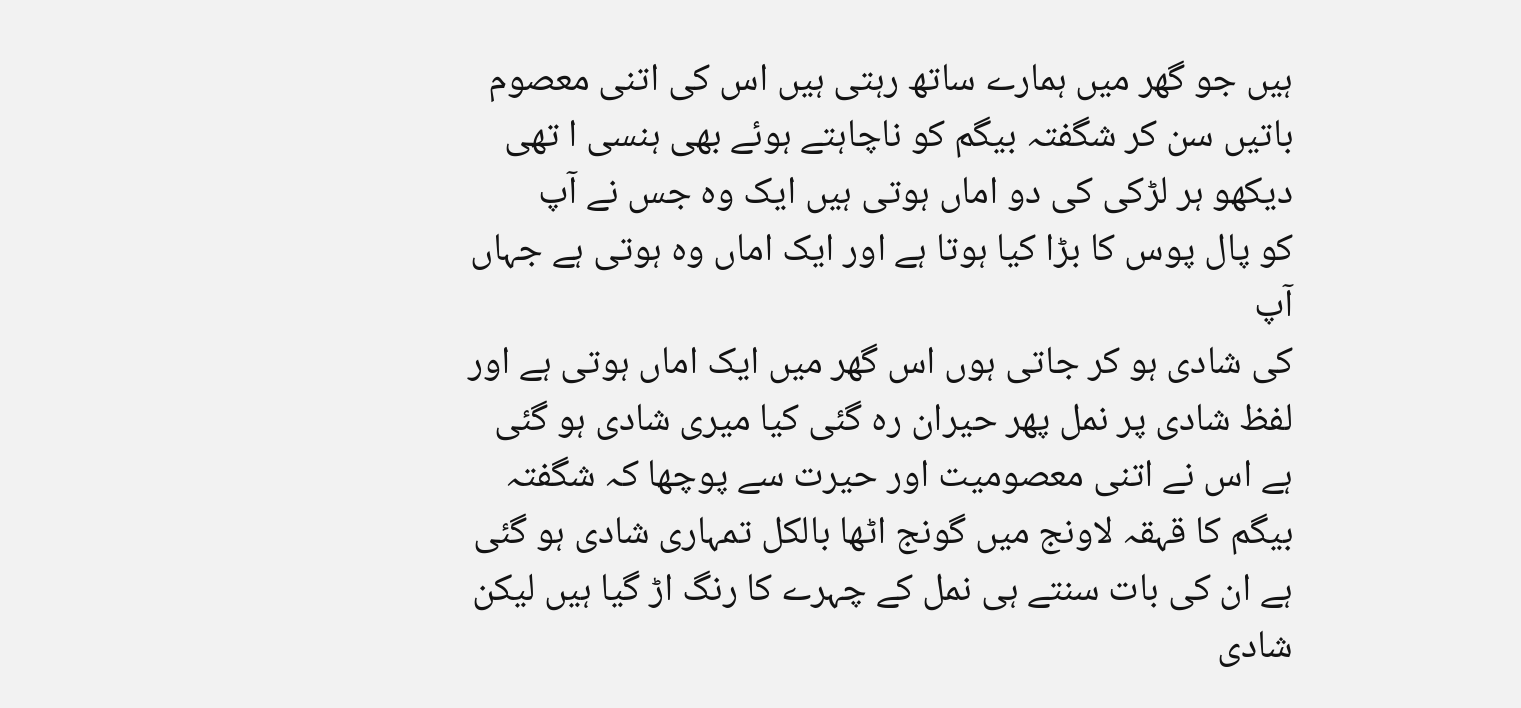ہیں جو گھر میں ہمارے ساتھ رہتی ہیں اس کی اتنی معصوم باتیں سن کر شگفتہ بیگم کو ناچاہتے ہوئے بھی ہنسی ا تھی دیکھو ہر لڑکی کی دو اماں ہوتی ہیں ایک وہ جس نے آپ
کو پال پوس کا بڑا کیا ہوتا ہے اور ایک اماں وہ ہوتی ہے جہاں آپ
کی شادی ہو کر جاتی ہوں اس گھر میں ایک اماں ہوتی ہے اور لفظ شادی پر نمل پھر حیران رہ گئی کیا میری شادی ہو گئی ہے اس نے اتنی معصومیت اور حیرت سے پوچھا کہ شگفتہ بیگم کا قہقہ لاونج میں گونج اٹھا بالکل تمہاری شادی ہو گئی ہے ان کی بات سنتے ہی نمل کے چہرے کا رنگ اڑ گیا ہیں لیکن شادی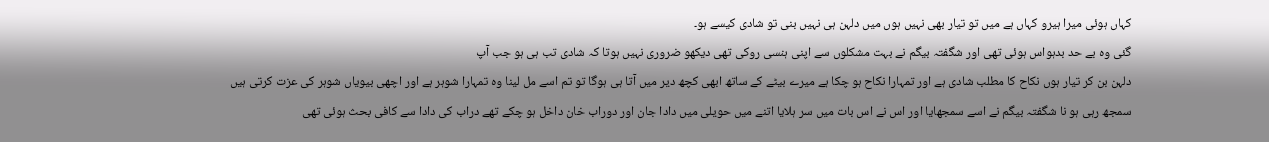کہاں ہوئی میرا ہیرو کہاں ہے میں تو تیار بھی نہیں ہوں میں دلہن ہی نہیں بنی تو شادی کیسے ہو۔
گئی وہ بے حد بدہواس ہوئی تھی اور شگفتہ بیگم نے بہت مشکلوں سے اپنی ہنسی روکی تھی دیکھو ضروری نہیں ہوتا کہ شادی تب ہی ہو جب آپ
دلہن بن کر تیار ہوں نکاح کا مطلب شادی ہے اور تمہارا نکاح ہو چکا ہے میرے بیٹے کے ساتھ ابھی کچھ دیر میں آتا ہی ہوگا تو تم اسے مل لینا وہ تمہارا شوہر ہے اور اچھی بیویاں شوہر کی عزت کرتی ہیں سمجھ رہی ہو نا شگفتہ بیگم نے اسے سمجھایا اور اس نے اس بات میں سر ہلایا اتنے میں حویلی میں دادا جان اور دوراب خان داخل ہو چکے تھے دراب کی دادا سے کافی بحث ہوئی تھی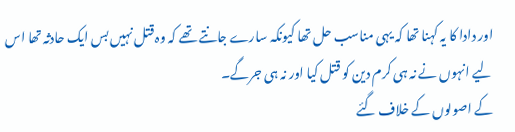اور دادا کا یہ کہنا تھا کہ یہی مناسب حل تھا کیونکہ سارے جانتے تھے کہ وہ قتل نہیں بس ایک حادثہ تھا اس لیے انہوں نے نہ ہی کرم دین کو قتل کیا اور نہ ہی جرگے۔
کے اصولوں کے خلاف گئے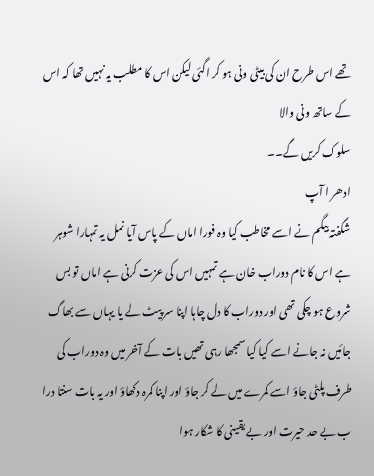تھے اس طرح ان کی بیٹی ونی ہو کر اگئی لیکن اس کا مطلب یہ نہیں تھا کہ اس کے ساتھ ونی والا
سلوک کریں گے۔۔
ادھر ا آپ
شگفتہ بیگم نے اسے مخاطب کیا وہ فورا اماں کے پاس آیا نمل یہ تمہارا شوہر ہے اس کا نام دوراب خان ہے تمہیں اس کی عزت کرنی ہے اماں تو بس شروع ہو چکی تھی اور دوراب کا دل چاہا اپنا سر پیٹ لے یا یہاں سے بھاگ جائیں نہ جانے اسے کیا کیا سمجھا رہی تھیں بات کے آخر میں وہ دوراب کی طرف پلٹی جاؤ اسے کمرے میں لے کر جاؤ اور اپنا کمرہ دکھاؤ اور یہ بات سنتا درا ب بے حد حیرت اور بے یقینی کا شکار ہوا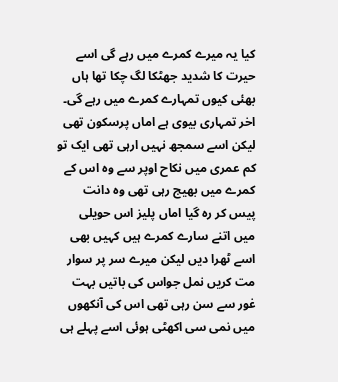کیا یہ میرے کمرے میں رہے گی اسے حیرت کا شدید جھٹکا لگ چکا تھا ہاں بھئی کیوں تمہارے کمرے میں رہے گی۔
اخر تمہاری بیوی ہے اماں پرسکون تھی لیکن اسے سمجھ نہیں ارہی تھی ایک تو کم عمری میں نکاح اوپر سے وہ اس کے کمرے میں بھیج رہی تھی وہ دانت پیس کر رہ گیا اماں پلیز اس حویلی میں اتنے سارے کمرے ہیں کہیں بھی اسے ٹھرا دیں لیکن میرے سر پر سوار مت کریں نمل جواس کی باتیں بہت غور سے سن رہی تھی اس کی آنکھوں میں نمی سی اکھٹی ہوئی اسے پہلے ہی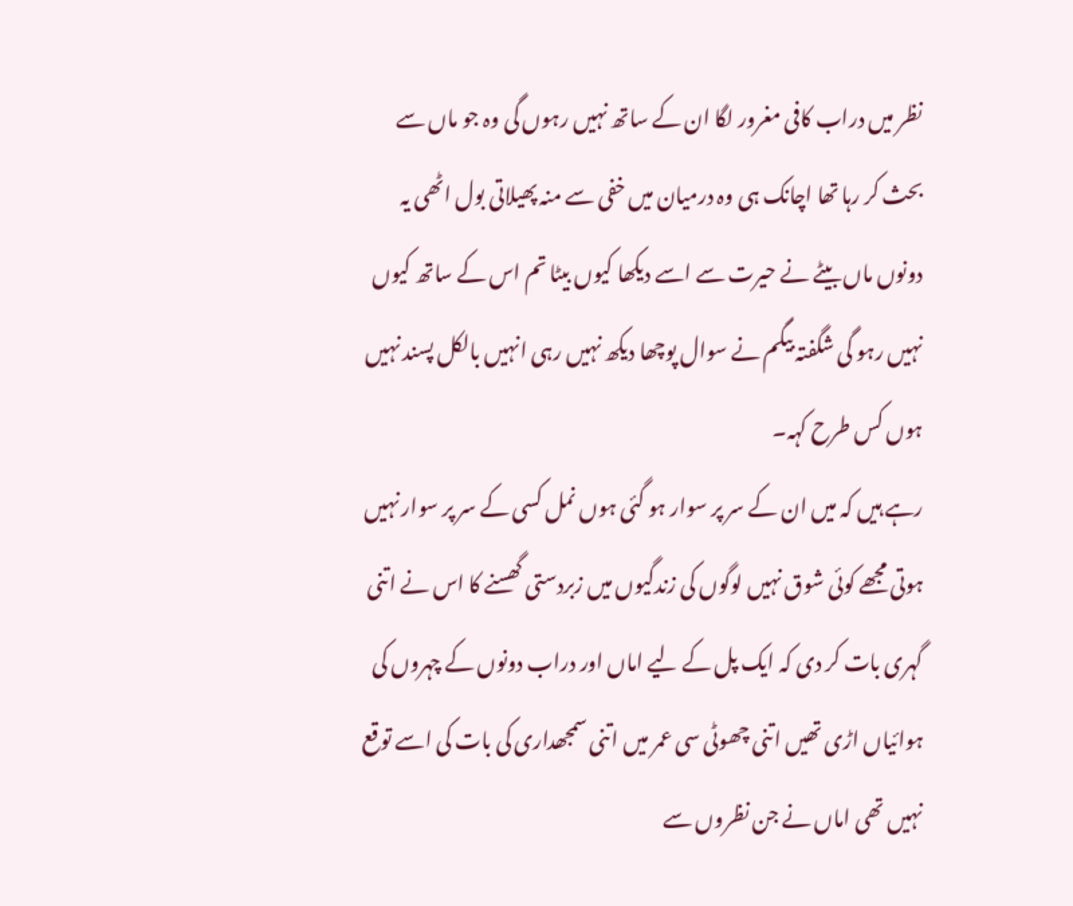نظر میں دراب کافی مغرور لگا ان کے ساتھ نہیں رہوں گی وہ جو ماں سے بحث کر رہا تھا اچانک ہی وہ درمیان میں خفی سے منہ پھیلاتی بول اٹھی یہ دونوں ماں بیٹے نے حیرت سے اسے دیکھا کیوں بیٹا تم اس کے ساتھ کیوں نہیں رہو گی شگفتہ بیگم نے سوال پوچھا دیکھ نہیں رہی انہیں بالکل پسند نہیں ہوں کس طرح کہہ۔
رہے ہیں کہ میں ان کے سر پر سوار ہو گئی ہوں نمل کسی کے سر پر سوار نہیں ہوتی مجھے کوئی شوق نہیں لوگوں کی زندگیوں میں زبردستی گھسنے کا اس نے اتنی گہری بات کر دی کہ ایک پل کے لیے اماں اور دراب دونوں کے چہروں کی ہوائیاں اڑی تھیں اتنی چھوٹی سی عمر میں اتنی سمجھداری کی بات کی اسے توقع نہیں تھی اماں نے جن نظروں سے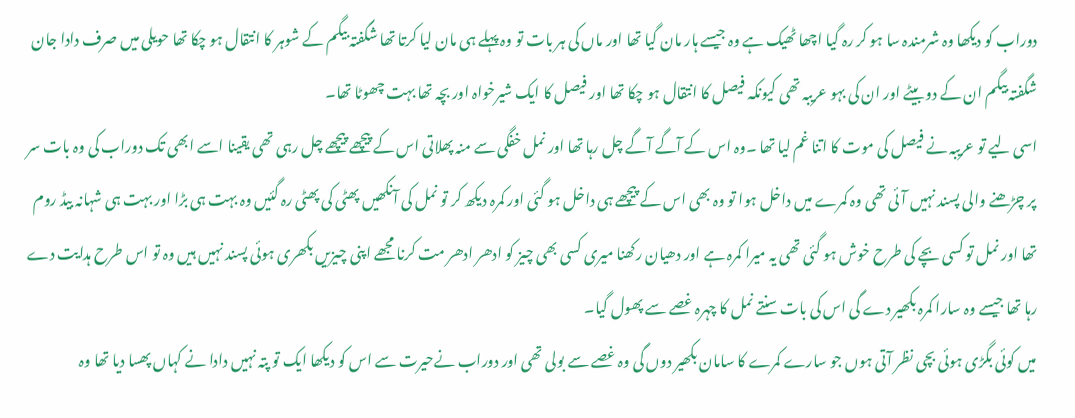دوراب کو دیکھا وہ شرمندہ سا ہو کر رہ گیا اچھا ٹھیک ہے وہ جیسے ہار مان گیا تھا اور ماں کی ہر بات تو وہ پہلے ہی مان لیا کرتا تھا شگفتہ بیگم کے شوہر کا انتقال ہو چکا تھا حویلی میں صرف دادا جان شگفتہ بیگم ان کے دو بیٹے اور ان کی بہو عریبہ تھی کیونکہ فیصل کا انتقال ہو چکا تھا اور فیصل کا ایک شیرخواہ اور بچہ تھا بہت چھوٹا تھا۔
اسی لیے تو عریبہ نے فیصل کی موت کا اتنا غم لیا تھا ۔وہ اس کے آگے آگے چل رہا تھا اور نمل خفگی سے منہ پھلاتی اس کے پیچھے پیچھے چل رہی تھی یقینا اسے ابھی تک دوراب کی وہ بات سر پر چڑھنے والی پسند نہیں آئی تھی وہ کمرے میں داخل ہوا تو وہ بھی اس کے پیچھے ہی داخل ہو گئی اور کمرہ دیکھ کر تو نمل کی آنکھیں پھٹی کی پھٹی رہ گئیں وہ بہت ہی بڑا اور بہت ہی شہانہ بیڈ روم تھا اور نمل تو کسی بچے کی طرح خوش ہو گئی تھی یہ میرا کمرہ ہے اور دھیان رکھنا میری کسی بھی چیز کو ادھر ادھر مت کرنا مجھے اپنی چیزیں بکھری ہوئی پسند نہیں ہیں وہ تو اس طرح ہدایت دے رہا تھا جیسے وہ سارا کمرہ بکھیر دے گی اس کی بات سنتے نمل کا چہرہ غصے سے پھول گیا۔
میں کوئی بگڑی ہوئی بچی نظر آتی ہوں جو سارے کمرے کا سامان بکھیر دوں گی وہ غصے سے بولی تھی اور دوراب نےحیرت سے اس کو دیکھا ایک تو پتہ نہیں دادا نے کہاں پھسا دیا تھا وہ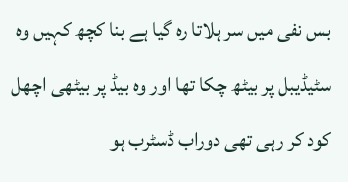بس نفی میں سر ہلاتا رہ گیا ہے بنا کچھ کہیں وہ سٹیڈیبل پر بیٹھ چکا تھا اور وہ بیڈ پر بیٹھی اچھل کود کر رہی تھی دوراب ڈسٹرب ہو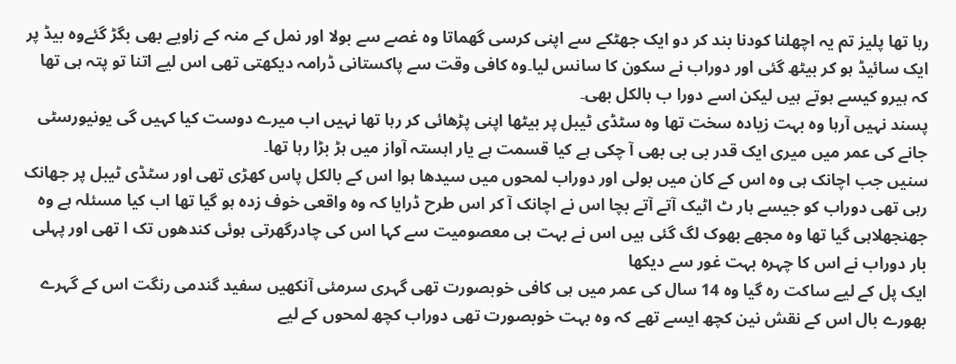رہا تھا پلیز تم یہ اچھلنا کودنا بند کر دو ایک جھٹکے سے اپنی کرسی گھماتا وہ غصے سے بولا اور نمل کے منہ کے زاویے بھی بگڑ گئےوہ بیڈ پر ایک سائیڈ ہو کر بیٹھ گئی اور دوراب نے سکون کا سانس لیا۔وہ کافی وقت سے پاکستانی ڈرامہ دیکھتی تھی اس لیے اتنا تو پتہ ہی تھا کہ ہیرو کیسے ہوتے ہیں لیکن اسے دورا ب بالکل بھی۔
پسند نہیں آرہا وہ بہت زیادہ سخت تھا وہ سٹڈی ٹیبل پر بیٹھا اپنی پڑھائی کر رہا تھا نہیں اب میرے دوست کیا کہیں گی یونیورسٹی جانے کی عمر میں میری ایک قدر بی بی بھی آ چکی ہے کیا قسمت ہے یار اہستہ آواز میں ہڑ بڑا رہا تھا۔
سنیں جب اچانک ہی وہ اس کے کان میں بولی اور دوراب لمحوں میں سیدھا ہوا اس کے بالکل پاس کھڑی تھی اور سٹڈی ٹیبل پر جھانک رہی تھی دوراب کو جیسے ہار ٹ اٹیک آتے آتے بچا اس نے اچانک آ کر اس طرح ڈرایا کہ وہ واقعی خوف زدہ ہو گیا تھا اب کیا مسئلہ ہے وہ جھنجھلاہی گیا تھا وہ مجھے بھوک لگ گئی ہیں اس نے بہت ہی معصومیت سے کہا اس کی چادرگھرتی ہوئی کندھوں تک ا تھی اور پہلی بار دوراب نے اس کا چہرہ بہت غور سے دیکھا
ایک پل کے لیے ساکت رہ گیا وہ 14 سال کی عمر میں ہی کافی خوبصورت تھی گہری سرمئی آنکھیں سفید گندمی رنگت اس کے گہرے بھورے بال اس کے نقش نین کچھ ایسے تھے کہ وہ بہت خوبصورت تھی دوراب کچھ لمحوں کے لیے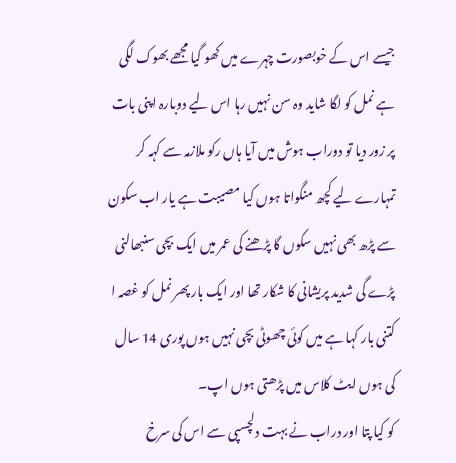جیسے اس کے خوبصورت چہرے میں کھو گیا مجھے بھوک لگی ہے نمل کو لگا شاید وہ سن نہیں رہا اس لیے دوبارہ اپنی بات پر زور دیا تو دوراب ہوش میں آیا ہاں رکو ملازمہ سے کہہ کر تمہارے لیے کچھ منگواتا ہوں کیا مصیبت ہے یار اب سکون سے پڑھ بھی نہیں سکوں گا پڑھنے کی عمر میں ایک بچی سنبھالنی پڑے گی شدید پریشانی کا شکار تھا اور ایک بار پھر نمل کو غصہ ا کتنی بار کہا ہے میں کوئی چھوٹی بچی نہیں ہوں پوری 14 سال کی ہوں ایٹ کلاس میں پڑھتی ہوں اپ۔
کو کیا پتا اور دراب نے بہت دلچسپی سے اس کی سرخ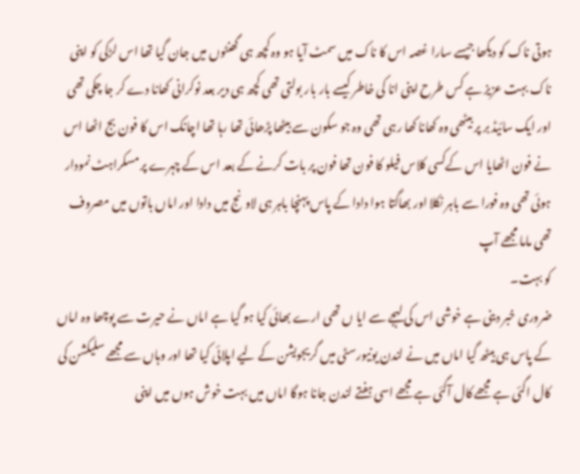ہوتی ناک کو دیکھا جیسے سارا غصہ اس کا ناک میں سمٹ آیا ہو وہ کچھ ہی گھنٹوں میں جان گیا تھا اس لڑکی کو اپنی ناک بہت عزیز ہے کس طرح اپنی انا کی خاطر کیسے بار بار بولتی تھی کچھ ہی دیر بعد نوکرانی کھانا دے کر جا چکی تھی اور ایک سائیڈ بر پر بیٹھی وہ کھانا کھا رہی تھی وہ جو سکون سے بیٹھا پڑھائی تھا رہا تھا اچانک اس کا فون بج اٹھا اس نے فون اٹھایا اس کےکسی کلاس فیلو کا فون تھا فون پر بات کرنے کے بعد اس کے چہرے پر مسکراہٹ نمودار ہوئی تھی وہ فورا سے باہر نکلا اور بھاگتا ہوا دادا کے پاس پہنچا باہر ہی لاونج میں دادا اور اماں باتوں میں مصروف تھی ماما مجھے آپ
کو بہت۔
ضروری خبر دینی ہے خوشی اس کی لہجے سے ایا ں تھی ارے بھائی کیا ہو گیا ہے اماں نے حیرت سے پوچھا وہ اماں کے پاس ہی بیٹھ گیا اماں میں نے لندن یونیورسٹی میں گریجویشن کے لیے اپلائی کیا تھا اور وہاں سے مجھے سلیکشن کی کال اگئی ہے مجھے کال آگئی ہے مجھے اسی ہفتے لندن جانا ہوگا اماں میں بہت خوش ہوں میں اپنی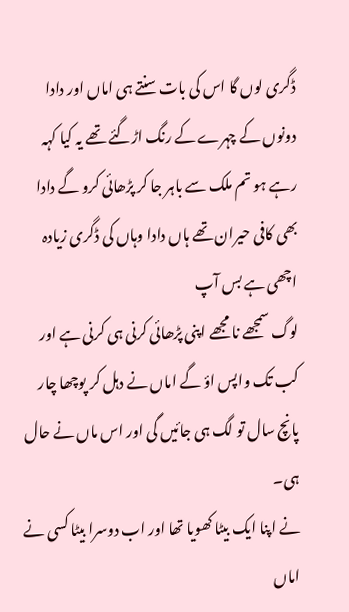ڈگری لوں گا اس کی بات سنتے ہی اماں اور دادا دونوں کے چہرے کے رنگ اڑگئے تھے یہ کیا کہہ رہے ہو تم ملک سے باہر جا کر پڑھائی کرو گے دادا بھی کافی حیران تھے ہاں دادا وہاں کی ڈگری زیادہ اچھی ہے بس آپ
لوگ سمجھے نا مجھے اپنی پڑھائی کرنی ہی کرنی ہے اور کب تک واپس اؤ گے اماں نے دہل کر پوچھا چار پانچ سال تو لگ ہی جائیں گی اور اس ماں نے حال ہی۔
نے اپنا ایک بیٹا کھویا تھا اور اب دوسرا بیٹا کسی نے اماں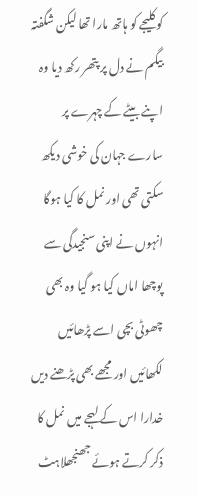کو کلیجے کو ہاتھ مارا تھا لیکن شگفتہ بیگم نے دل پر پتھر رکھ دیا وہ اپنے بیٹے کے چہرے پر سارے جہان کی خوشی دیکھ سکتی تھی اور نمل کا کیا ہوگا انہوں نے اپنی سنجیدگی سے پوچھا اماں کیا ہو گیا وہ بھی چھوٹی بچی اسے پڑھائیں لکھائیں اور مجھے بھی پڑھنے دیں خدارا اس کے لہجے میں نمل کا ذکر کرتے ہوئے جھنجھلاہٹ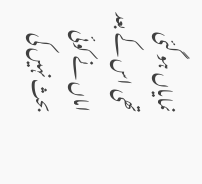نمایاں ہو گئی تھی اس کے بعد اماں نے کوئی بحث نہیں کی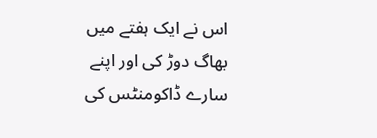اس نے ایک ہفتے میں بھاگ دوڑ کی اور اپنے سارے ڈاکومنٹس کی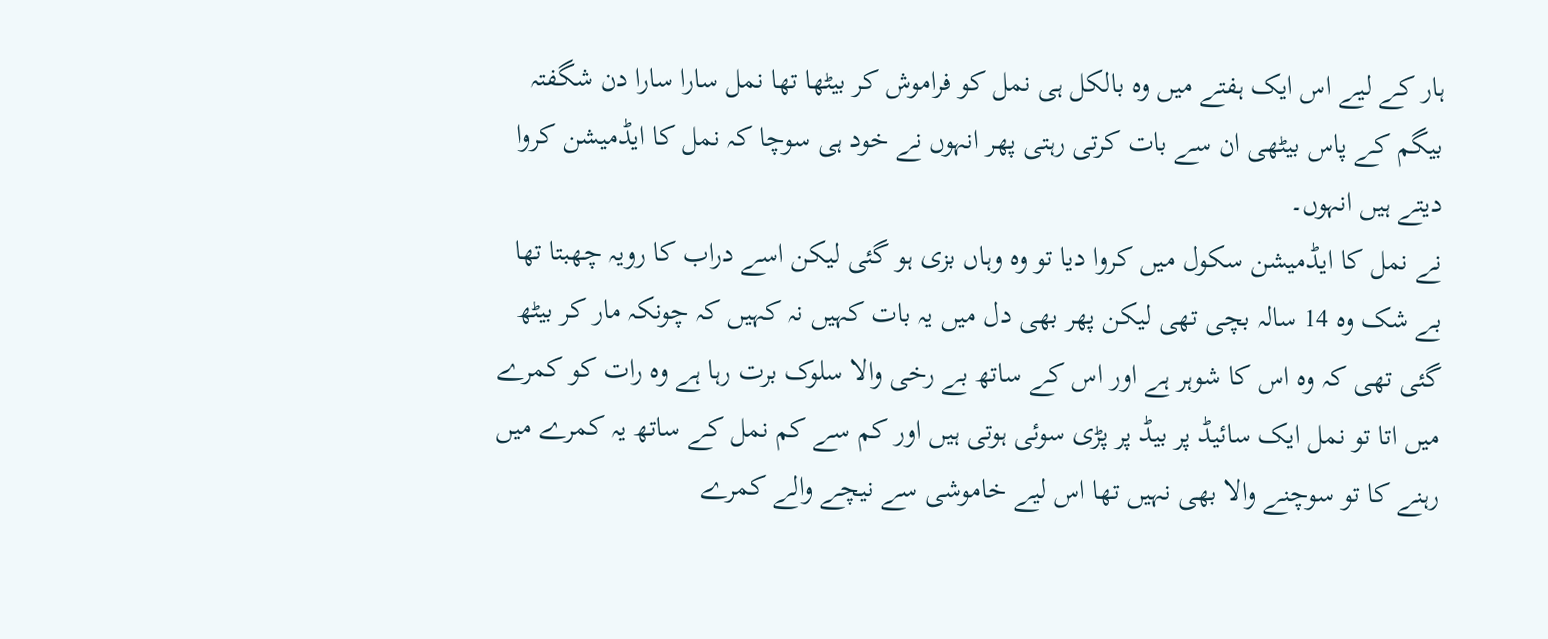ہار کے لیے اس ایک ہفتے میں وہ بالکل ہی نمل کو فراموش کر بیٹھا تھا نمل سارا سارا دن شگفتہ بیگم کے پاس بیٹھی ان سے بات کرتی رہتی پھر انہوں نے خود ہی سوچا کہ نمل کا ایڈمیشن کروا دیتے ہیں انہوں۔
نے نمل کا ایڈمیشن سکول میں کروا دیا تو وہ وہاں بزی ہو گئی لیکن اسے دراب کا رویہ چھبتا تھا بے شک وہ 14 سالہ بچی تھی لیکن پھر بھی دل میں یہ بات کہیں نہ کہیں کہ چونکہ مار کر بیٹھ گئی تھی کہ وہ اس کا شوہر ہے اور اس کے ساتھ بے رخی والا سلوک برت رہا ہے وہ رات کو کمرے میں اتا تو نمل ایک سائیڈ پر بیڈ پر پڑی سوئی ہوتی ہیں اور کم سے کم نمل کے ساتھ یہ کمرے میں رہنے کا تو سوچنے والا بھی نہیں تھا اس لیے خاموشی سے نیچے والے کمرے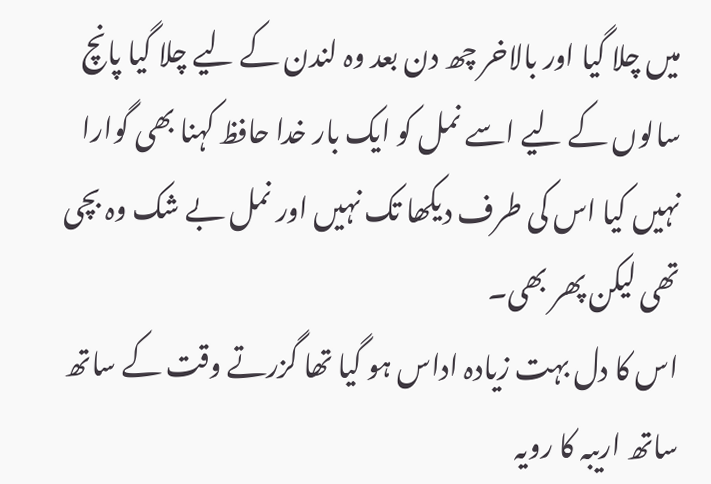میں چلا گیا اور بالاخر چھ دن بعد وہ لندن کے لیے چلا گیا پانچ سالوں کے لیے اسے نمل کو ایک بار خدا حافظ کہنا بھی گوارا نہیں کیا اس کی طرف دیکھا تک نہیں اور نمل بے شک وہ بچی تھی لیکن پھر بھی۔
اس کا دل بہت زیادہ اداس ہو گیا تھا گزرتے وقت کے ساتھ ساتھ اریبہ کا رویہ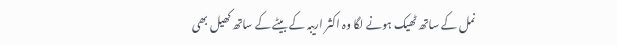نمل کے ساتھ ٹھیک ہونے لگا وہ اکثر اریبہ کے بیٹے کے ساتھ کھیل بھی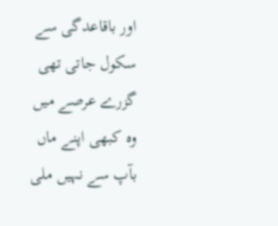اور باقاعدگی سے سکول جاتی تھی گزرے عرصے میں وہ کبھی اپنے ماں بآپ سے نہیں ملی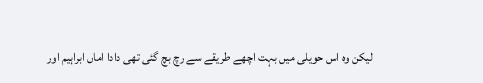لیکن وہ اس حویلی میں بہت اچھے طریقے سے رچ بچ گئی تھی دادا اماں ابراہیم اور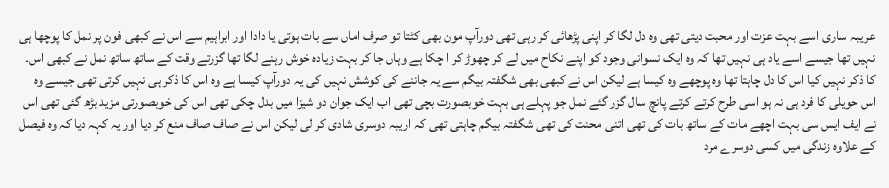عریبہ ساری اسے بہت عزت اور محبت دیتی تھی وہ دل لگا کر اپنی پڑھائی کر رہی تھی دورآپ مون بھی کٹتا تو صرف اماں سے بات ہوتی یا دادا اور ابراہیم سے اس نے کبھی فون پر نمل کا پوچھا ہی نہیں تھا جیسے اسے یاد ہی نہیں تھا کہ وہ ایک نسوانی وجود کو اپنے نکاح میں لے کر چھوڑ کر ا چکا ہے وہاں جا کر بہت زیادہ خوش رہنے لگا تھا گزرتے وقت کے ساتھ ساتھ نمل نے کبھی اس۔
کا ذکر نہیں کیا اس کا دل چاہتا تھا وہ پوچھے وہ کیسا ہے لیکن اس نے کبھی بھی شگفتہ بیگم سے یہ جاننے کی کوشش نہیں کی یہ دورآپ کیسا ہے وہ اس کا ذکر ہی نہیں کرتی تھی جیسے وہ اس حویلی کا فرد ہی نہ ہو اسی طرح کرتے کرتے پانچ سال گزر گئے نمل جو پہلے ہی بہت خوبصورت بچی تھی اب ایک جوان دو شیزا میں بدل چکی تھی اس کی خوبصورتی مزید بڑھ گئی تھی اس نے ایف ایس سی بہت اچھے مات کے ساتھ بات کی تھی اتنی محنت کی تھی شگفتہ بیگم چاہتی تھی کہ اریبہ دوسری شادی کر لی لیکن اس نے صاف صاف منع کر دیا اور یہ کہہ دیا کہ وہ فیصل کے علاوہ زندگی میں کسی دوسرے مرد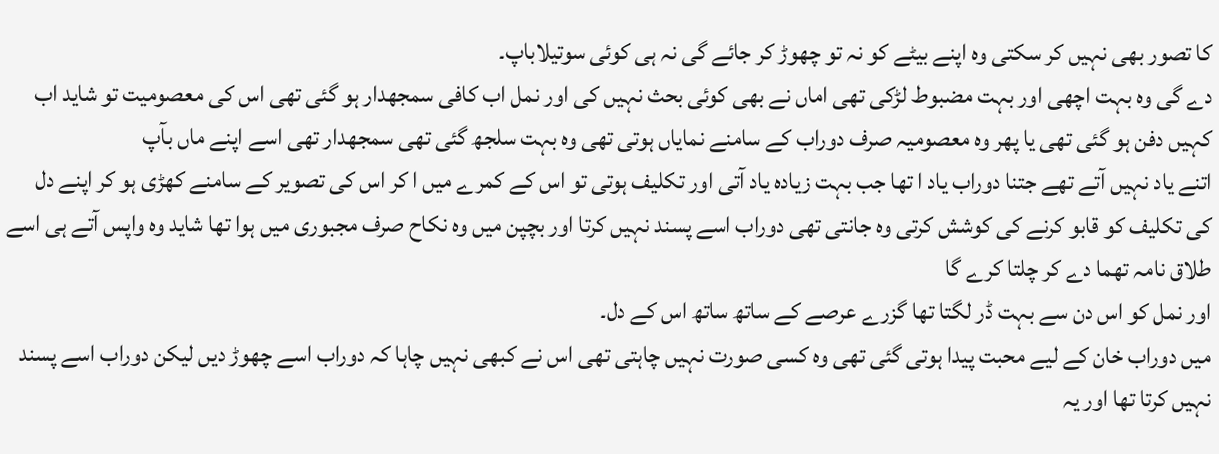کا تصور بھی نہیں کر سکتی وہ اپنے بیٹے کو نہ تو چھوڑ کر جائے گی نہ ہی کوئی سوتیلاباپ۔
دے گی وہ بہت اچھی اور بہت مضبوط لڑکی تھی اماں نے بھی کوئی بحث نہیں کی اور نمل اب کافی سمجھدار ہو گئی تھی اس کی معصومیت تو شاید اب کہیں دفن ہو گئی تھی یا پھر وہ معصومیہ صرف دوراب کے سامنے نمایاں ہوتی تھی وہ بہت سلجھ گئی تھی سمجھدار تھی اسے اپنے ماں بآپ
اتنے یاد نہیں آتے تھے جتنا دوراب یاد ا تھا جب بہت زیادہ یاد آتی اور تکلیف ہوتی تو اس کے کمرے میں ا کر اس کی تصویر کے سامنے کھڑی ہو کر اپنے دل کی تکلیف کو قابو کرنے کی کوشش کرتی وہ جانتی تھی دوراب اسے پسند نہیں کرتا اور بچپن میں وہ نکاح صرف مجبوری میں ہوا تھا شاید وہ واپس آتے ہی اسے طلاق نامہ تھما دے کر چلتا کرے گا
اور نمل کو اس دن سے بہت ڈر لگتا تھا گزرے عرصے کے ساتھ ساتھ اس کے دل۔
میں دوراب خان کے لیے محبت پیدا ہوتی گئی تھی وہ کسی صورت نہیں چاہتی تھی اس نے کبھی نہیں چاہا کہ دوراب اسے چھوڑ دیں لیکن دوراب اسے پسند نہیں کرتا تھا اور یہ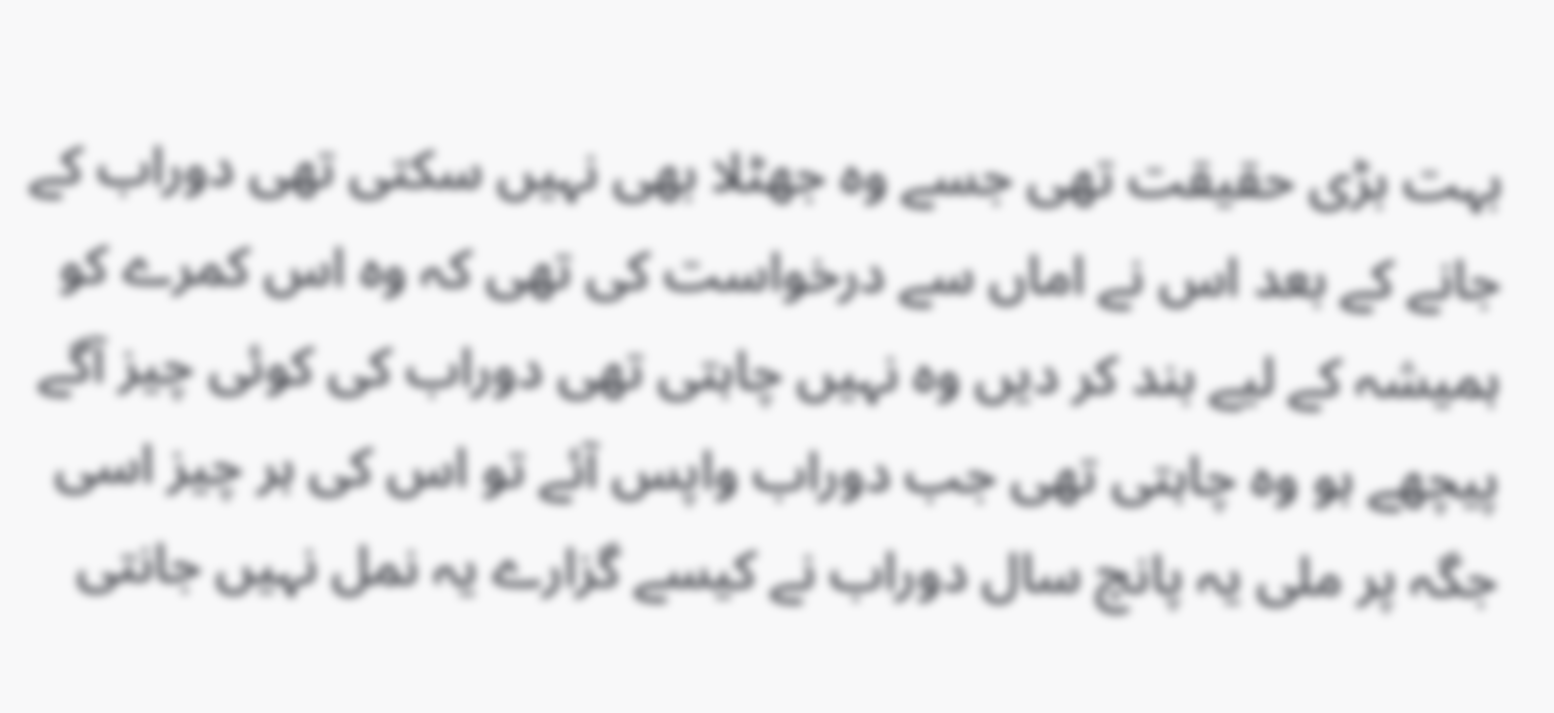بہت بڑی حقیقت تھی جسے وہ جھٹلا بھی نہیں سکتی تھی دوراب کے جانے کے بعد اس نے اماں سے درخواست کی تھی کہ وہ اس کمرے کو ہمیشہ کے لیے بند کر دیں وہ نہیں چاہتی تھی دوراب کی کوئی چیز آگے پیچھے ہو وہ چاہتی تھی جب دوراب واپس آئے تو اس کی ہر چیز اسی جگہ پر ملی یہ پانچ سال دوراب نے کیسے گزارے یہ نمل نہیں جانتی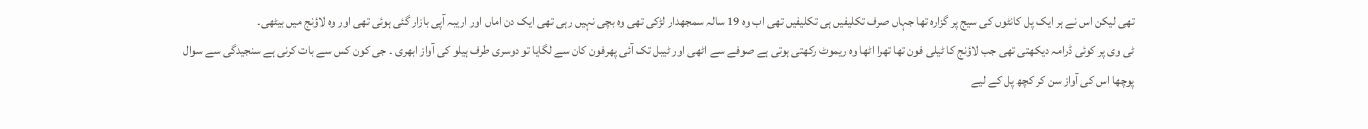تھی لیکن اس نے ہر ایک پل کانٹوں کی سیج پر گزارہ تھا جہاں صرف تکلیفیں ہی تکلیفیں تھی اب وہ 19 سالہ سمجھدار لڑکی تھی وہ بچی نہیں رہی تھی ایک دن اماں اور اریبہ آپی بازار گئی ہوئی تھی اور وہ لاؤنج میں بیٹھی۔
ٹی وی پر کوئی ڈرامہ دیکھتی تھی جب لاؤنج کا ٹیلی فون تھا تھرا اٹھا وہ ریموٹ رکھتی ہوتی ہے صوفے سے اٹھی اور ٹیبل تک آئی پھرفون کان سے لگایا تو دوسری طرف ہیلو کی آواز ابھری ۔ جی کون کس سے بات کرنی ہے سنجیدگی سے سوال پوچھا اس کی آواز سن کر کچھ پل کے لیے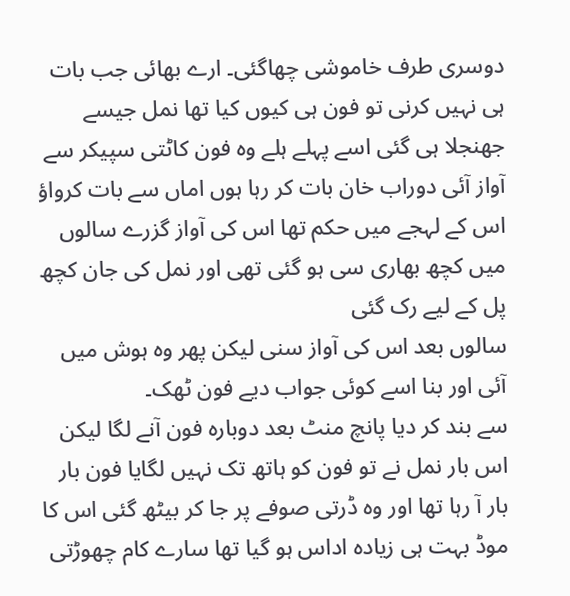دوسری طرف خاموشی چھاگئی۔ ارے بھائی جب بات ہی نہیں کرنی تو فون ہی کیوں کیا تھا نمل جیسے جھنجلا ہی گئی اسے پہلے ہلے وہ فون کاٹتی سپیکر سے آواز آئی دوراب خان بات کر رہا ہوں اماں سے بات کرواؤ اس کے لہجے میں حکم تھا اس کی آواز گزرے سالوں میں کچھ بھاری سی ہو گئی تھی اور نمل کی جان کچھ پل کے لیے رک گئی
سالوں بعد اس کی آواز سنی لیکن پھر وہ ہوش میں آئی اور بنا اسے کوئی جواب دیے فون ٹھک۔
سے بند کر دیا پانچ منٹ بعد دوبارہ فون آنے لگا لیکن اس بار نمل نے تو فون کو ہاتھ تک نہیں لگایا فون بار بار آ رہا تھا اور وہ ڈرتی صوفے پر جا کر بیٹھ گئی اس کا موڈ بہت ہی زیادہ اداس ہو گیا تھا سارے کام چھوڑتی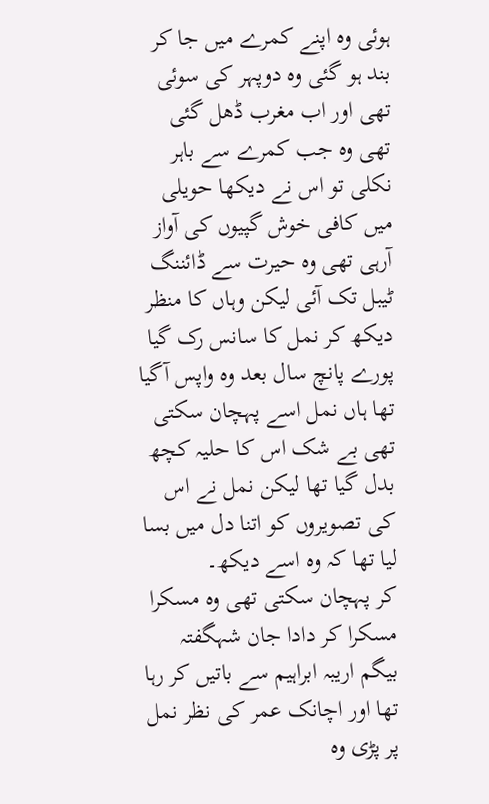ہوئی وہ اپنے کمرے میں جا کر بند ہو گئی وہ دوپہر کی سوئی تھی اور اب مغرب ڈھل گئی تھی وہ جب کمرے سے باہر نکلی تو اس نے دیکھا حویلی میں کافی خوش گپیوں کی آواز آرہی تھی وہ حیرت سے ڈائننگ ٹیبل تک آئی لیکن وہاں کا منظر دیکھ کر نمل کا سانس رک گیا پورے پانچ سال بعد وہ واپس آگیا تھا ہاں نمل اسے پہچان سکتی تھی بے شک اس کا حلیہ کچھ بدل گیا تھا لیکن نمل نے اس کی تصویروں کو اتنا دل میں بسا لیا تھا کہ وہ اسے دیکھ۔
کر پہچان سکتی تھی وہ مسکرا مسکرا کر دادا جان شہگفتہ بیگم اریبہ ابراہیم سے باتیں کر رہا تھا اور اچانک عمر کی نظر نمل پر پڑی وہ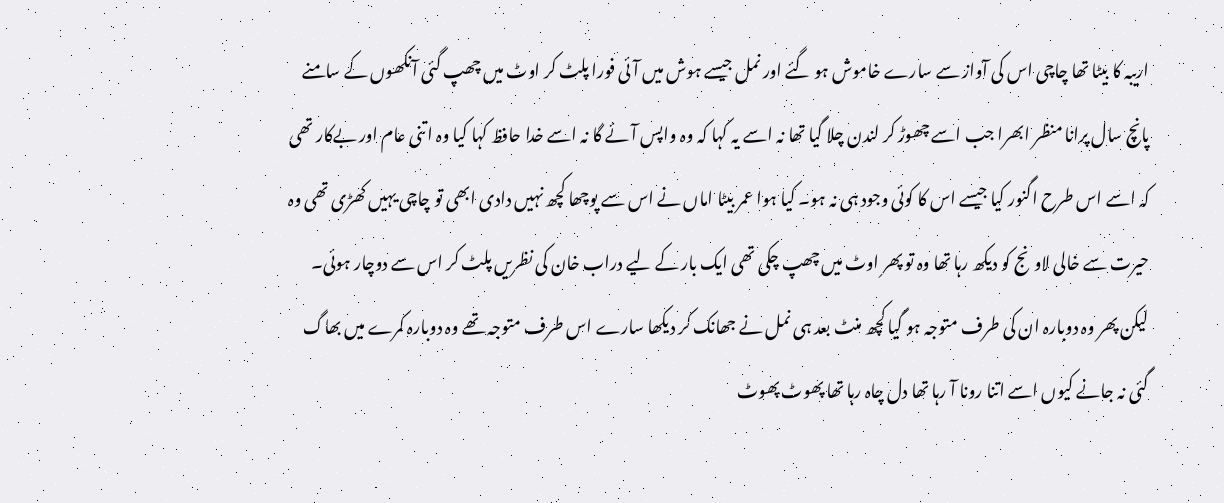اریبہ کا بیٹا تھا چاچی اس کی آواز سے سارے خاموش ہو گئے اور نمل جیسے ہوش میں آئی فورا پلٹ کر اوٹ میں چھپ گئی آنکھوں کے سامنے پانچ سال پرانا منظر ابھرا جب اسے چھوڑ کر لندن چلا گیا تھا نہ اسے یہ کہا کہ وہ واپس آئے گا نہ اسے خدا حافظ کہا کیا وہ اتنی عام اور بےکار تھی کہ اسے اس طرح اگنور کیا جیسے اس کا کوئی وجود ہی نہ ہو۔ کیا ہوا عمر بیٹا اماں نے اس سے پوچھا کچھ نہیں دادی ابھی تو چاچی یہیں کھڑی تھی وہ حیرت سے خالی لاونج کو دیکھ رہا تھا وہ تو پھر اوٹ میں چھپ چکی تھی ایک بار کے لیے دراب خان کی نظریں پلٹ کر اس سے دوچار ہوئی۔
لیکن پھر وہ دوبارہ ان کی طرف متوجہ ہو گیا کچھ منٹ بعد ہی نمل نے جھانک کر دیکھا سارے اس طرف متوجہ تھے وہ دوبارہ کمرے میں بھاگ گئی نہ جانے کیوں اسے اتنا رونا آ رہا تھا دل چاہ رہا تھا پھوٹ پھوٹ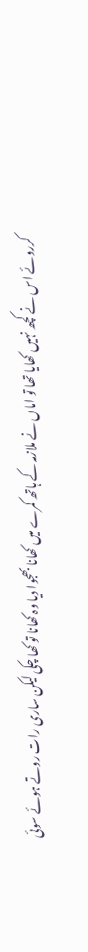کرروئے اس نے کچھ نہیں کھایا تھا تو اماں نے ملازمہ کے ہاتھ کمرے میں کھانا بھجوا دیا وہ کھانا تو کھا چکی لیکن ساری رات روتے ہوئے سوئی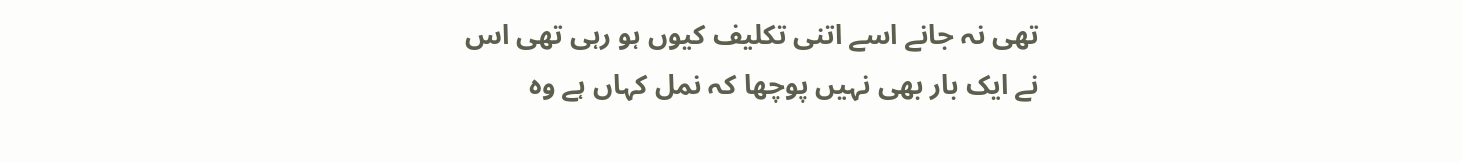تھی نہ جانے اسے اتنی تکلیف کیوں ہو رہی تھی اس نے ایک بار بھی نہیں پوچھا کہ نمل کہاں ہے وہ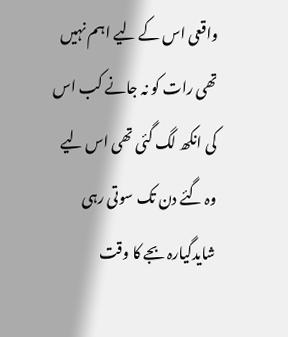واقعی اس کے لیے اہم نہیں تھی رات کو نہ جانے کب اس کی انکھ لگ گئی تھی اس لیے وہ گئے دن تک سوتی رہی شایدگیارہ بجے کا وقت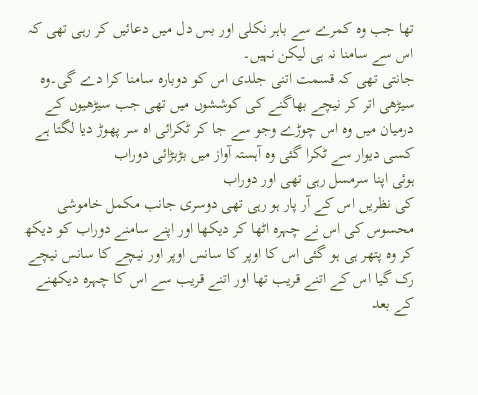تھا جب وہ کمرے سے باہر نکلی اور بس دل میں دعائیں کر رہی تھی کہ اس سے سامنا نہ ہی لیکن نہیں۔
جانتی تھی کہ قسمت اتنی جلدی اس کو دوبارہ سامنا کرا دے گی۔وہ سیڑھی اتر کر نیچے بھاگنے کی کوششوں میں تھی جب سیڑھیوں کے درمیان میں وہ اس چوڑے وجو سے جا کر ٹکرائی اہ سر پھوڑ دیا لگتا ہے کسی دیوار سے ٹکرا گئی وہ آہستہ آواز میں بڑبڑائی دوراب
ہوئی اپنا سرمسل رہی تھی اور دوراب
کی نظریں اس کے آر پار ہو رہی تھی دوسری جانب مکمل خاموشی محسوس کی اس نے چہرہ اٹھا کر دیکھا اور اپنے سامنے دوراب کو دیکھ کر وہ پتھر ہی ہو گئی اس کا اوپر کا سانس اوپر اور نیچے کا سانس نیچے رک گیا اس کے اتنے قریب تھا اور اتنے قریب سے اس کا چہرہ دیکھنے کے بعد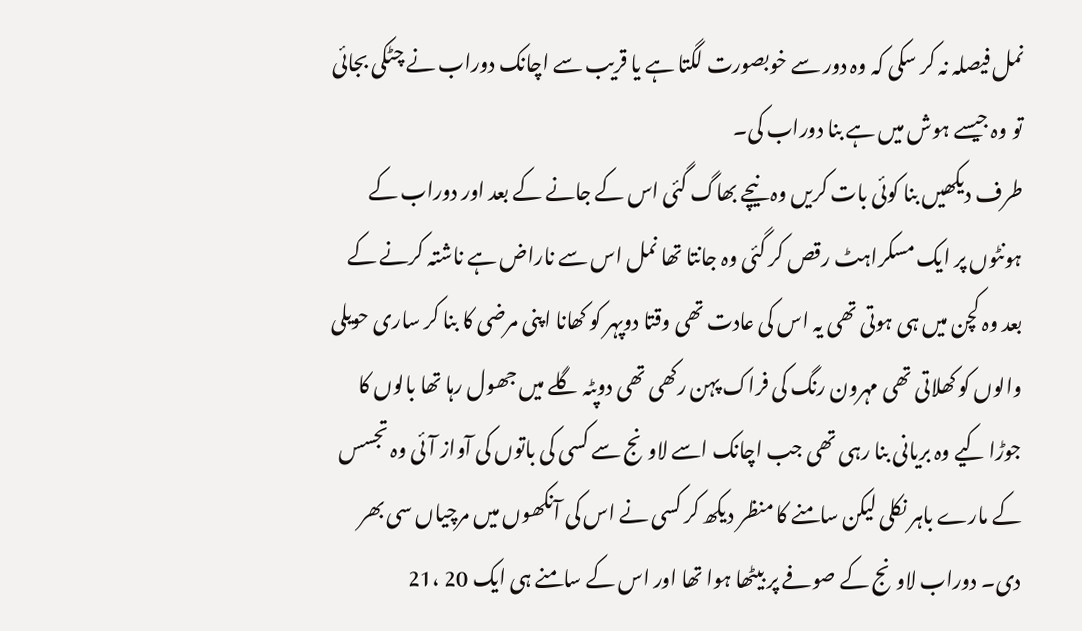نمل فیصلہ نہ کر سکی کہ وہ دور سے خوبصورت لگتا ہے یا قریب سے اچانک دوراب نے چٹکی بجائی تو وہ جیسے ہوش میں ہے بنا دوراب کی۔
طرف دیکھیں بنا کوئی بات کریں وہ نیچے بھاگ گئی اس کے جانے کے بعد اور دوراب کے ہونٹوں پر ایک مسکراہٹ رقص کر گئی وہ جانتا تھا نمل اس سے ناراض ہے ناشتہ کرنے کے بعد وہ کچن میں ہی ہوتی تھی یہ اس کی عادت تھی وقتا دوپہر کو کھانا اپنی مرضی کا بنا کر ساری حویلی والوں کو کھلاتی تھی مہرون رنگ کی فراک پہن رکھی تھی دوپٹہ گلے میں جھول رہا تھا بالوں کا جوڑا کیے وہ بریانی بنا رہی تھی جب اچانک اسے لاونج سے کسی کی باتوں کی آواز آئی وہ تجسس کے مارے باہر نکلی لیکن سامنے کا منظر دیکھ کر کسی نے اس کی آنکھوں میں مرچیاں سی بھر دی۔ دوراب لاونج کے صوفے پر بیٹھا ہوا تھا اور اس کے سامنے ہی ایک 20 ،21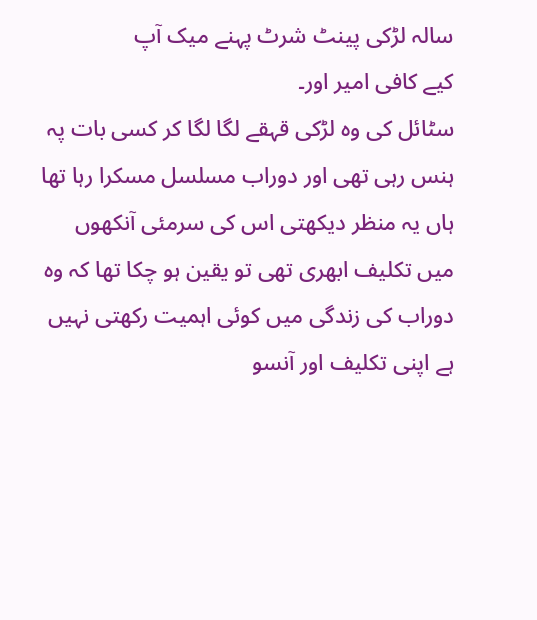سالہ لڑکی پینٹ شرٹ پہنے میک آپ
کیے کافی امیر اور۔
سٹائل کی وہ لڑکی قہقے لگا لگا کر کسی بات پہ ہنس رہی تھی اور دوراب مسلسل مسکرا رہا تھا ہاں یہ منظر دیکھتی اس کی سرمئی آنکھوں میں تکلیف ابھری تھی تو یقین ہو چکا تھا کہ وہ دوراب کی زندگی میں کوئی اہمیت رکھتی نہیں ہے اپنی تکلیف اور آنسو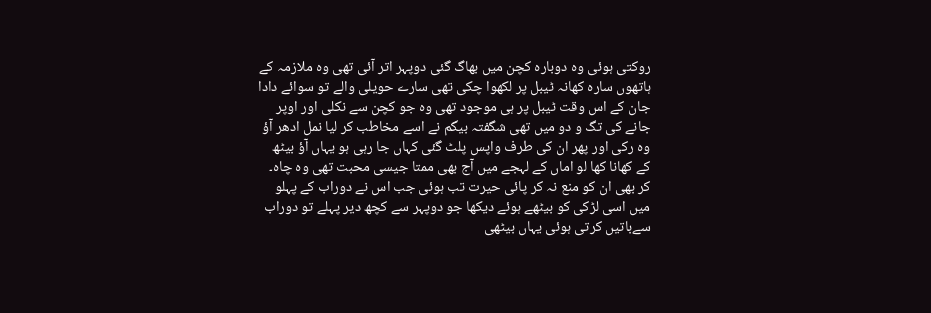روکتی ہوئی وہ دوبارہ کچن میں بھاگ گئی دوپہر اتر آئی تھی وہ ملازمہ کے ہاتھوں سارہ کھانہ ٹیبل پر لکھوا چکی تھی سارے حویلی والے تو سوائے دادا جان کے اس وقت ٹیبل پر ہی موجود تھی وہ جو کچن سے نکلی اور اوپر جانے کی تگ و دو میں تھی شگفتہ بیگم نے اسے مخاطب کر لیا نمل ادھر آؤ وہ رکی اور پھر ان کی طرف واپس پلٹ گئی کہاں جا رہی ہو یہاں آؤ بیٹھ کے کھانا کھا لو اماں کے لہجے میں آج بھی ممتا جیسی محبت تھی وہ چاہ۔
کر بھی ان کو منع نہ کر پائی حیرت تب ہوئی جب اس نے دوراب کے پہلو میں اسی لڑکی کو بیٹھے ہوئے دیکھا جو دوپہر سے کچھ دیر پہلے تو دوراب سےباتیں کرتی ہوئی یہاں بیٹھی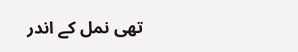تھی نمل کے اندر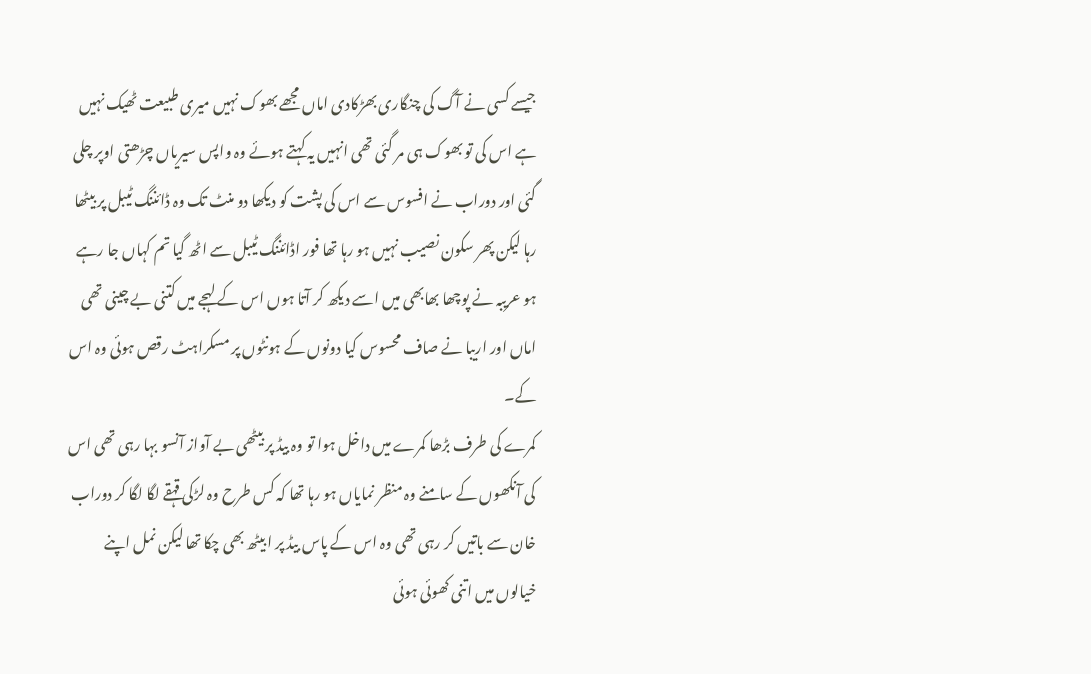جیسے کسی نے آگ کی چنگاری بھڑکادی اماں مجھے بھوک نہیں میری طبیعت ٹھیک نہیں ہے اس کی تو بھوک ہی مر گئی تھی انہیں یہ کہتے ہوئے وہ واپس سیریاں چڑھتی اوپر چلی گئی اور دوراب نے افسوس سے اس کی پشت کو دیکھا دو منٹ تک وہ ڈائننگ ٹیبل پر بیٹھا رہا لیکن پھر سکون نصیب نہیں ہو رہا تھا فور اڈائننگ ٹیبل سے اٹھ گیا تم کہاں جا رہے ہو عریبہ نے پوچھا بھابھی میں اسے دیکھ کر آتا ہوں اس کے لہجے میں کتنی بے چینی تھی اماں اور اریبا نے صاف محسوس کیا دونوں کے ہونٹوں پر مسکراہٹ رقص ہوئی وہ اس کے۔
کمرے کی طرف بڑھا کمرے میں داخل ہوا تو وہ بیڈ پر بیٹھی بے آواز آنسو بہا رہی تھی اس کی آنکھوں کے سامنے وہ منظر نمایاں ہو رہا تھا کہ کس طرح وہ لڑکی قہقے لگا لگا کر دوراب خان سے باتیں کر رہی تھی وہ اس کے پاس بیڈ پر ا بیٹھ بھی چکا تھا لیکن نمل اپنے خیالوں میں اتنی کھوئی ہوئی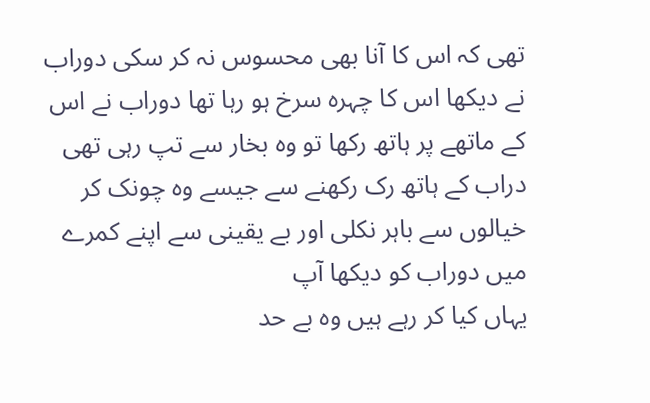تھی کہ اس کا آنا بھی محسوس نہ کر سکی دوراب نے دیکھا اس کا چہرہ سرخ ہو رہا تھا دوراب نے اس کے ماتھے پر ہاتھ رکھا تو وہ بخار سے تپ رہی تھی دراب کے ہاتھ رک رکھنے سے جیسے وہ چونک کر خیالوں سے باہر نکلی اور بے یقینی سے اپنے کمرے میں دوراب کو دیکھا آپ
یہاں کیا کر رہے ہیں وہ بے حد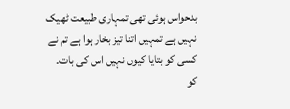بدحواس ہوئی تھی تمہاری طبیعت ٹھیک نہیں ہے تمہیں اتنا تیز بخار ہوا ہے تم نے کسی کو بتایا کیوں نہیں اس کی بات۔
کو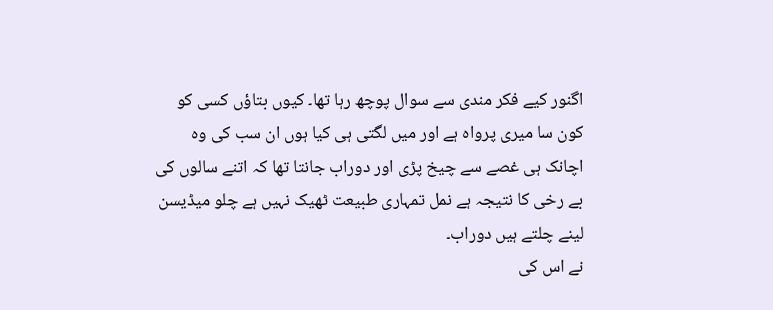اگنور کیے فکر مندی سے سوال پوچھ رہا تھا۔ کیوں بتاؤں کسی کو کون سا میری پرواہ ہے اور میں لگتی ہی کیا ہوں ان سب کی وہ اچانک ہی غصے سے چیخ پڑی اور دوراب جانتا تھا کہ اتنے سالوں کی بے رخی کا نتیجہ ہے نمل تمہاری طبیعت ٹھیک نہیں ہے چلو میڈیسن لینے چلتے ہیں دوراب۔
نے اس کی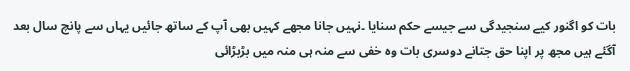بات کو اگنور کیے سنجیدگی سے جیسے حکم سنایا ۔نہیں جانا مجھے کہیں بھی آپ کے ساتھ جائیں یہاں سے پانچ سال بعد آگئے ہیں مجھ پر اپنا حق جتانے دوسری بات وہ خفی سے منہ ہی منہ میں بڑبڑائی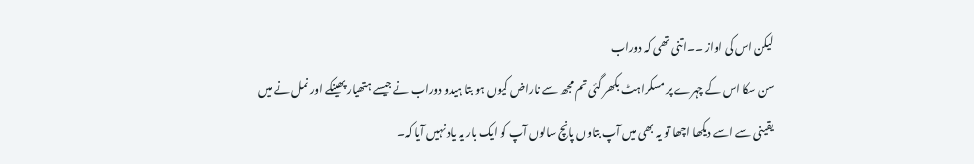لیکن اس کی اواز ۔۔اتنی تھی کہ دوراب
سن سکا اس کے چہرے پر مسکراہٹ بکھر گئی تم مجھ سے ناراض کیوں ہو بتا ہیدو دوراب نے جیسے ہتھیار پھینکے اور نمل نے میں یقینی سے اسے دیکھا اچھا تو یہ بھی میں آپ بتاوں پانچ سالوں آپ کو ایک بار یہ یاد نہیں آیا کہ۔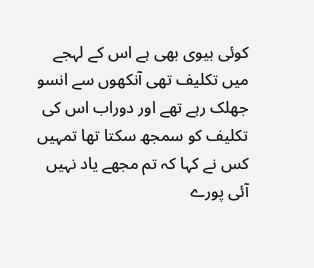کوئی بیوی بھی ہے اس کے لہجے میں تکلیف تھی آنکھوں سے انسو جھلک رہے تھے اور دوراب اس کی تکلیف کو سمجھ سکتا تھا تمہیں کس نے کہا کہ تم مجھے یاد نہیں آئی پورے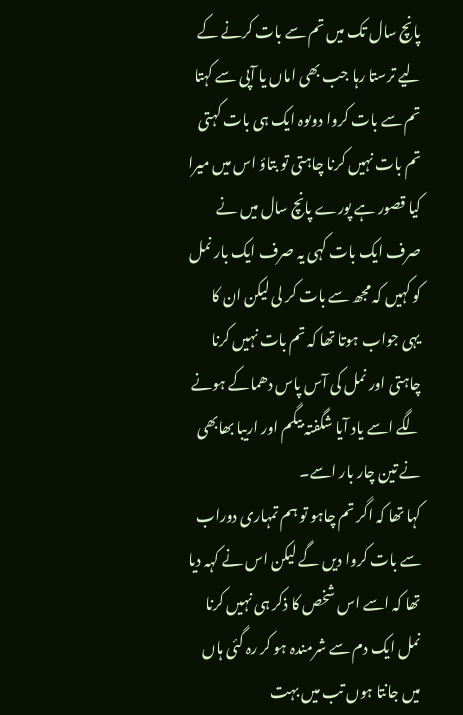پانچ سال تک میں تم سے بات کرنے کے لیے ترستا رہا جب بھی اماں یا آپی سے کہتا تم سے بات کروا دوںوہ ایک ہی بات کہتی تم بات نہیں کرنا چاہتی تو بتاؤ اس میں میرا کیا قصور ہے پورے پانچ سال میں نے صرف ایک بات کہی یہ صرف ایک بار نمل کو کہیں کہ مجھ سے بات کر لی لیکن ان کا یہی جواب ہوتا تھا کہ تم بات نہیں کرنا چاہتی اور نمل کی آس پاس دھماکے ہونے لگے اسے یاد آیا شگفتہ بیگم اور اریبا بھابھی نے تین چار بار اسے۔
کہا تھا کہ اگر تم چاہو تو ہم تمہاری دوراب سے بات کروا دیں گے لیکن اس نے کہہ دیا تھا کہ اسے اس شخص کا ذکر ہی نہیں کرنا نمل ایک دم سے شرمندہ ہو کر رہ گئی ہاں میں جانتا ہوں تب میں بہت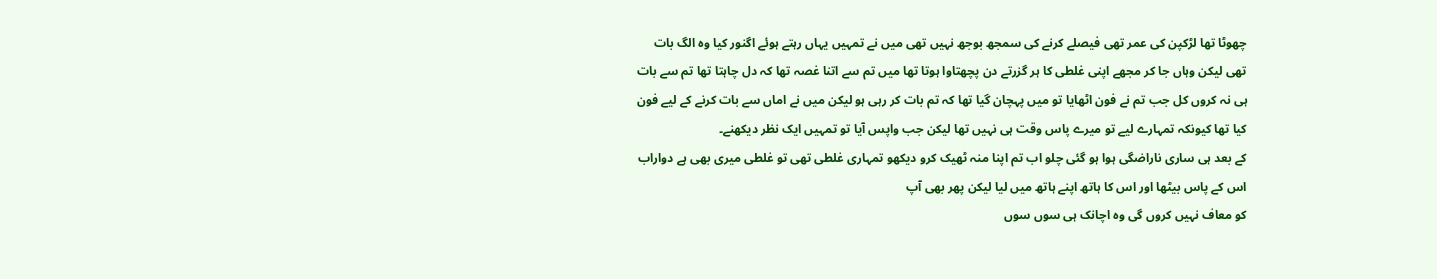چھوٹا تھا لڑکپن کی عمر تھی فیصلے کرنے کی سمجھ بوجھ نہیں تھی میں نے تمہیں یہاں رہتے ہوئے اگنور کیا وہ الگ بات تھی لیکن وہاں جا کر مجھے اپنی غلطی کا ہر گزرتے دن پچھتاوا ہوتا تھا میں تم سے اتنا غصہ تھا کہ دل چاہتا تھا تم سے بات ہی نہ کروں کل جب تم نے فون اٹھایا تو میں پہچان گیا تھا کہ تم بات کر رہی ہو لیکن میں نے اماں سے بات کرنے کے لیے فون کیا تھا کیونکہ تمہارے لیے تو میرے پاس وقت ہی نہیں تھا لیکن جب واپس آیا تو تمہیں ایک نظر دیکھنے۔
کے بعد ہی ساری ناراضگی ہوا ہو گئی چلو اب تم اپنا منہ ٹھیک کرو دیکھو تمہاری غلطی تھی تو غلطی میری بھی ہے دواراب اس کے پاس بیٹھا اور اس کا ہاتھ اپنے ہاتھ میں لیا لیکن پھر بھی آپ
کو معاف نہیں کروں گی وہ اچانک ہی سوں سوں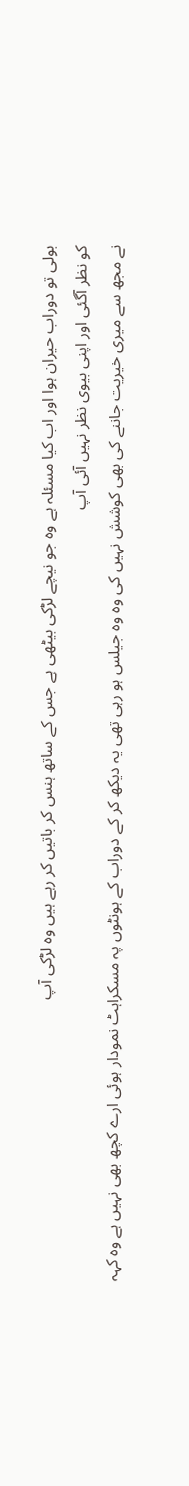بولی تو دوراب حیران ہوا اور اب کیا مسئلہ ہے وہ جو نیچے لڑکی بیٹھی ہے جس کے ساتھ ہنس کر باتیں کر رہے ہیں وہ لڑکی آپ
کو نظر آگئی اور اپنی بیوی نظر نہیں آئی آپ
نے مجھ سے میری خیریت جاننے کی بھی کوشش نہیں کی وہ وہ جیلس ہو رہی تھی یہ دیکھ کر کے دوراب کے ہونٹوں پہ مسکراہٹ نمودار ہوئی ارے کچھ بھی نہیں ہے وہ کہہ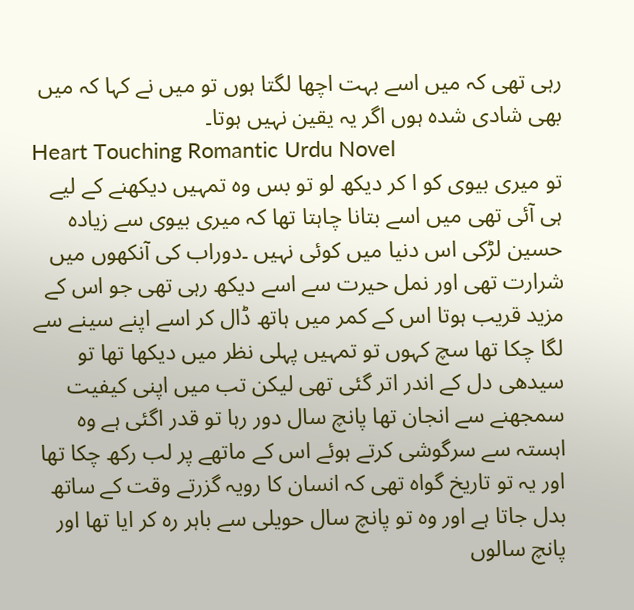رہی تھی کہ میں اسے بہت اچھا لگتا ہوں تو میں نے کہا کہ میں بھی شادی شدہ ہوں اگر یہ یقین نہیں ہوتا۔
Heart Touching Romantic Urdu Novel
تو میری بیوی کو ا کر دیکھ لو تو بس وہ تمہیں دیکھنے کے لیے ہی آئی تھی میں اسے بتانا چاہتا تھا کہ میری بیوی سے زیادہ حسین لڑکی اس دنیا میں کوئی نہیں ۔دوراب کی آنکھوں میں شرارت تھی اور نمل حیرت سے اسے دیکھ رہی تھی جو اس کے مزید قریب ہوتا اس کے کمر میں ہاتھ ڈال کر اسے اپنے سینے سے لگا چکا تھا سچ کہوں تو تمہیں پہلی نظر میں دیکھا تھا تو سیدھی دل کے اندر اتر گئی تھی لیکن تب میں اپنی کیفیت سمجھنے سے انجان تھا پانچ سال دور رہا تو قدر اگئی ہے وہ اہستہ سے سرگوشی کرتے ہوئے اس کے ماتھے پر لب رکھ چکا تھا اور یہ تو تاریخ گواہ تھی کہ انسان کا رویہ گزرتے وقت کے ساتھ بدل جاتا ہے اور وہ تو پانچ سال حویلی سے باہر رہ کر ایا تھا اور پانچ سالوں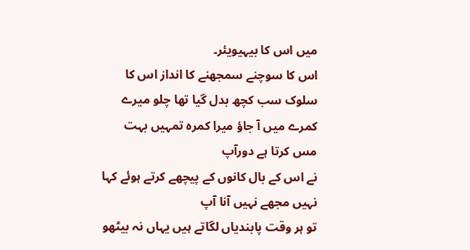میں اس کا بیہیویئر۔
اس کا سوچنے سمجھنے کا انداز اس کا سلوک سب کچھ بدل گیا تھا چلو میرے کمرے میں آ جاؤ میرا کمرہ تمہیں بہت مس کرتا ہے دورآپ
نے اس کے بال کانوں کے پیچھے کرتے ہوئے کہا نہیں مجھے نہیں آنا آپ
تو ہر وقت پابندیاں لگاتے ہیں یہاں نہ بیٹھو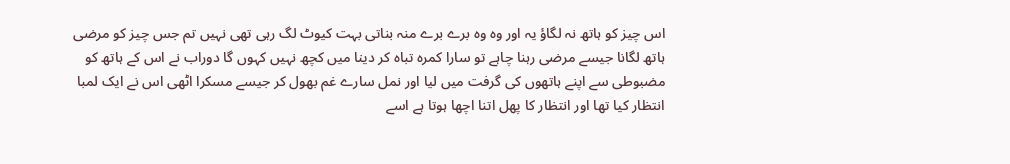اس چیز کو ہاتھ نہ لگاؤ یہ اور وہ وہ برے برے منہ بناتی بہت کیوٹ لگ رہی تھی نہیں تم جس چیز کو مرضی ہاتھ لگانا جیسے مرضی رہنا چاہے تو سارا کمرہ تباہ کر دینا میں کچھ نہیں کہوں گا دوراب نے اس کے ہاتھ کو مضبوطی سے اپنے ہاتھوں کی گرفت میں لیا اور نمل سارے غم بھول کر جیسے مسکرا اٹھی اس نے ایک لمبا انتظار کیا تھا اور انتظار کا پھل اتنا اچھا ہوتا ہے اسے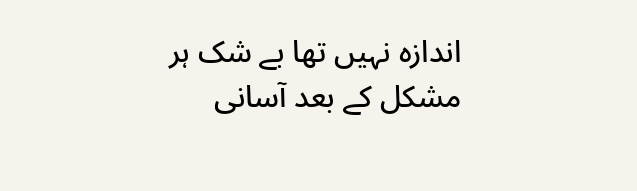اندازہ نہیں تھا بے شک ہر مشکل کے بعد آسانی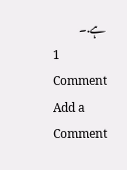ہے.۔
1 Comment
Add a Comment